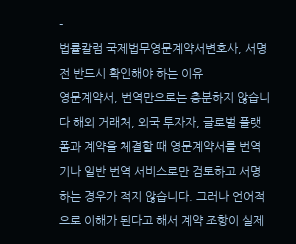-
법률칼럼 국제법무영문계약서변호사, 서명 전 반드시 확인해야 하는 이유
영문계약서, 번역만으로는 충분하지 않습니다 해외 거래처, 외국 투자자, 글로벌 플랫폼과 계약을 체결할 때 영문계약서를 번역기나 일반 번역 서비스로만 검토하고 서명하는 경우가 적지 않습니다. 그러나 언어적으로 이해가 된다고 해서 계약 조항이 실제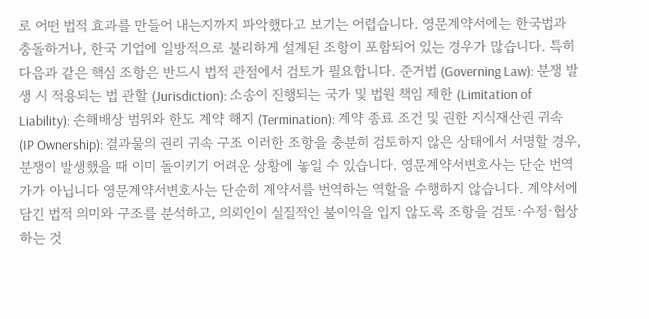로 어떤 법적 효과를 만들어 내는지까지 파악했다고 보기는 어렵습니다. 영문계약서에는 한국법과 충돌하거나, 한국 기업에 일방적으로 불리하게 설계된 조항이 포함되어 있는 경우가 많습니다. 특히 다음과 같은 핵심 조항은 반드시 법적 관점에서 검토가 필요합니다. 준거법 (Governing Law): 분쟁 발생 시 적용되는 법 관할 (Jurisdiction): 소송이 진행되는 국가 및 법원 책임 제한 (Limitation of Liability): 손해배상 범위와 한도 계약 해지 (Termination): 계약 종료 조건 및 권한 지식재산권 귀속 (IP Ownership): 결과물의 권리 귀속 구조 이러한 조항을 충분히 검토하지 않은 상태에서 서명할 경우, 분쟁이 발생했을 때 이미 돌이키기 어려운 상황에 놓일 수 있습니다. 영문계약서변호사는 단순 번역가가 아닙니다 영문계약서변호사는 단순히 계약서를 번역하는 역할을 수행하지 않습니다. 계약서에 담긴 법적 의미와 구조를 분석하고, 의뢰인이 실질적인 불이익을 입지 않도록 조항을 검토·수정·협상하는 것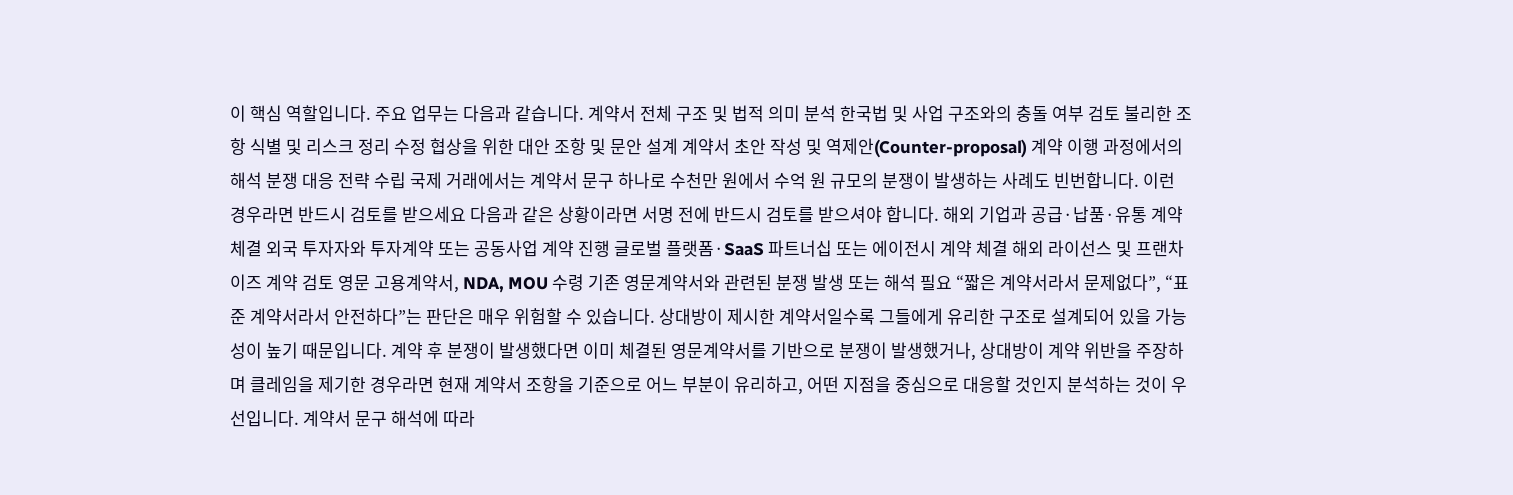이 핵심 역할입니다. 주요 업무는 다음과 같습니다. 계약서 전체 구조 및 법적 의미 분석 한국법 및 사업 구조와의 충돌 여부 검토 불리한 조항 식별 및 리스크 정리 수정 협상을 위한 대안 조항 및 문안 설계 계약서 초안 작성 및 역제안(Counter-proposal) 계약 이행 과정에서의 해석 분쟁 대응 전략 수립 국제 거래에서는 계약서 문구 하나로 수천만 원에서 수억 원 규모의 분쟁이 발생하는 사례도 빈번합니다. 이런 경우라면 반드시 검토를 받으세요 다음과 같은 상황이라면 서명 전에 반드시 검토를 받으셔야 합니다. 해외 기업과 공급·납품·유통 계약 체결 외국 투자자와 투자계약 또는 공동사업 계약 진행 글로벌 플랫폼·SaaS 파트너십 또는 에이전시 계약 체결 해외 라이선스 및 프랜차이즈 계약 검토 영문 고용계약서, NDA, MOU 수령 기존 영문계약서와 관련된 분쟁 발생 또는 해석 필요 “짧은 계약서라서 문제없다”, “표준 계약서라서 안전하다”는 판단은 매우 위험할 수 있습니다. 상대방이 제시한 계약서일수록 그들에게 유리한 구조로 설계되어 있을 가능성이 높기 때문입니다. 계약 후 분쟁이 발생했다면 이미 체결된 영문계약서를 기반으로 분쟁이 발생했거나, 상대방이 계약 위반을 주장하며 클레임을 제기한 경우라면 현재 계약서 조항을 기준으로 어느 부분이 유리하고, 어떤 지점을 중심으로 대응할 것인지 분석하는 것이 우선입니다. 계약서 문구 해석에 따라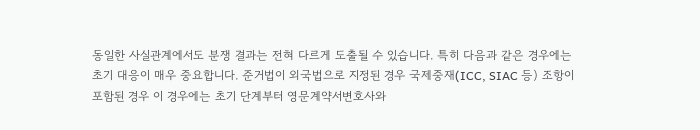동일한 사실관계에서도 분쟁 결과는 전혀 다르게 도출될 수 있습니다. 특히 다음과 같은 경우에는 초기 대응이 매우 중요합니다. 준거법이 외국법으로 지정된 경우 국제중재(ICC, SIAC 등) 조항이 포함된 경우 이 경우에는 초기 단계부터 영문계약서변호사와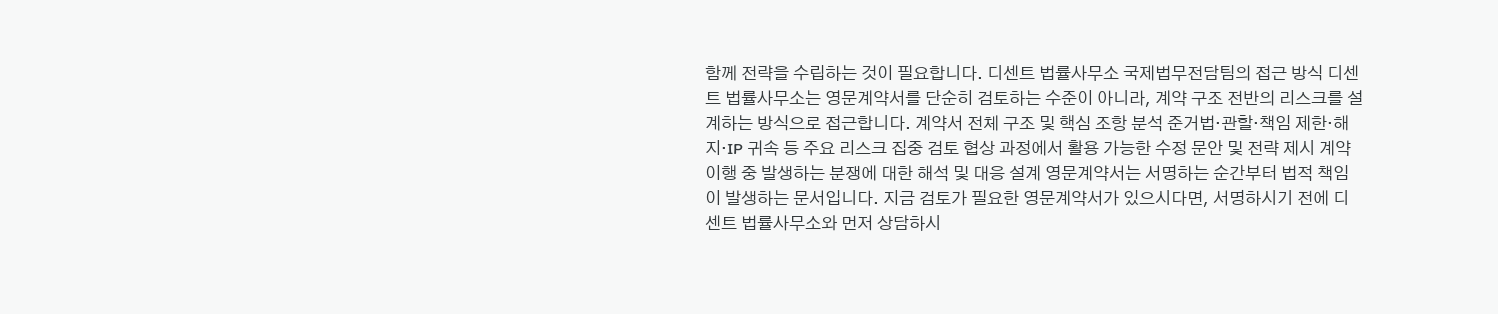함께 전략을 수립하는 것이 필요합니다. 디센트 법률사무소 국제법무전담팀의 접근 방식 디센트 법률사무소는 영문계약서를 단순히 검토하는 수준이 아니라, 계약 구조 전반의 리스크를 설계하는 방식으로 접근합니다. 계약서 전체 구조 및 핵심 조항 분석 준거법·관할·책임 제한·해지·IP 귀속 등 주요 리스크 집중 검토 협상 과정에서 활용 가능한 수정 문안 및 전략 제시 계약 이행 중 발생하는 분쟁에 대한 해석 및 대응 설계 영문계약서는 서명하는 순간부터 법적 책임이 발생하는 문서입니다. 지금 검토가 필요한 영문계약서가 있으시다면, 서명하시기 전에 디센트 법률사무소와 먼저 상담하시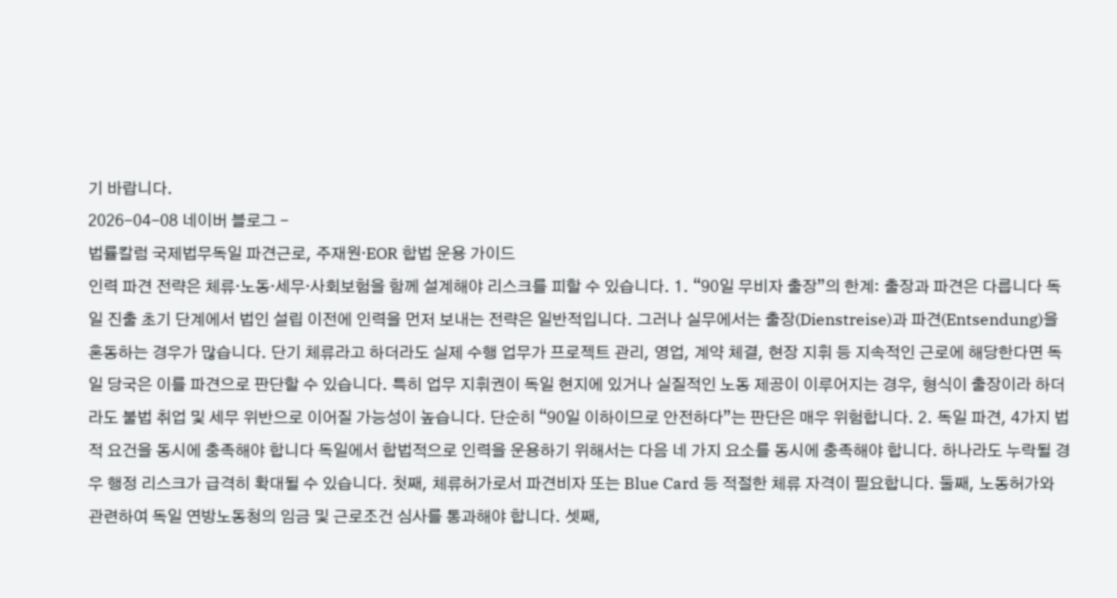기 바랍니다.
2026-04-08 네이버 블로그 -
법률칼럼 국제법무독일 파견근로, 주재원·EOR 합법 운용 가이드
인력 파견 전략은 체류·노동·세무·사회보험을 함께 설계해야 리스크를 피할 수 있습니다. 1. “90일 무비자 출장”의 한계: 출장과 파견은 다릅니다 독일 진출 초기 단계에서 법인 설립 이전에 인력을 먼저 보내는 전략은 일반적입니다. 그러나 실무에서는 출장(Dienstreise)과 파견(Entsendung)을 혼동하는 경우가 많습니다. 단기 체류라고 하더라도 실제 수행 업무가 프로젝트 관리, 영업, 계약 체결, 현장 지휘 등 지속적인 근로에 해당한다면 독일 당국은 이를 파견으로 판단할 수 있습니다. 특히 업무 지휘권이 독일 현지에 있거나 실질적인 노동 제공이 이루어지는 경우, 형식이 출장이라 하더라도 불법 취업 및 세무 위반으로 이어질 가능성이 높습니다. 단순히 “90일 이하이므로 안전하다”는 판단은 매우 위험합니다. 2. 독일 파견, 4가지 법적 요건을 동시에 충족해야 합니다 독일에서 합법적으로 인력을 운용하기 위해서는 다음 네 가지 요소를 동시에 충족해야 합니다. 하나라도 누락될 경우 행정 리스크가 급격히 확대될 수 있습니다. 첫째, 체류허가로서 파견비자 또는 Blue Card 등 적절한 체류 자격이 필요합니다. 둘째, 노동허가와 관련하여 독일 연방노동청의 임금 및 근로조건 심사를 통과해야 합니다. 셋째,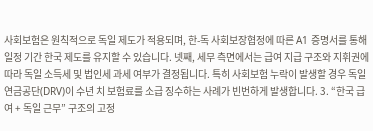사회보험은 원칙적으로 독일 제도가 적용되며, 한-독 사회보장협정에 따른 A1 증명서를 통해 일정 기간 한국 제도를 유지할 수 있습니다. 넷째, 세무 측면에서는 급여 지급 구조와 지휘권에 따라 독일 소득세 및 법인세 과세 여부가 결정됩니다. 특히 사회보험 누락이 발생할 경우 독일연금공단(DRV)이 수년 치 보험료를 소급 징수하는 사례가 빈번하게 발생합니다. 3. “한국 급여 + 독일 근무” 구조의 고정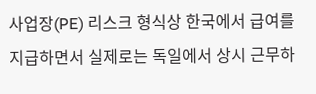사업장(PE) 리스크 형식상 한국에서 급여를 지급하면서 실제로는 독일에서 상시 근무하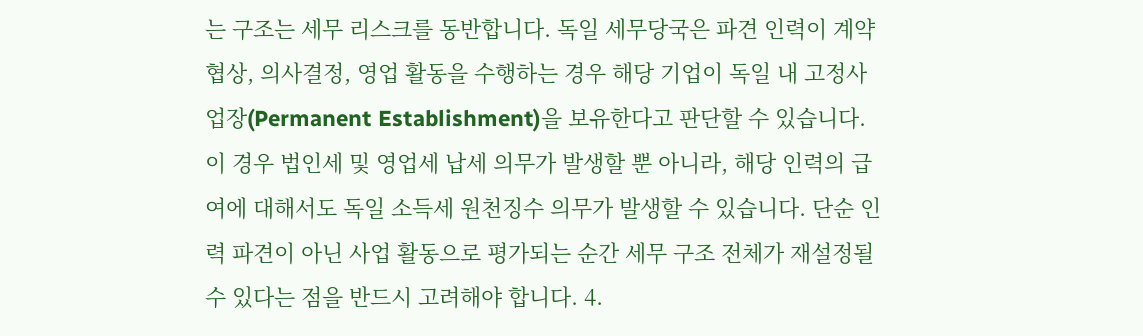는 구조는 세무 리스크를 동반합니다. 독일 세무당국은 파견 인력이 계약 협상, 의사결정, 영업 활동을 수행하는 경우 해당 기업이 독일 내 고정사업장(Permanent Establishment)을 보유한다고 판단할 수 있습니다. 이 경우 법인세 및 영업세 납세 의무가 발생할 뿐 아니라, 해당 인력의 급여에 대해서도 독일 소득세 원천징수 의무가 발생할 수 있습니다. 단순 인력 파견이 아닌 사업 활동으로 평가되는 순간 세무 구조 전체가 재설정될 수 있다는 점을 반드시 고려해야 합니다. 4.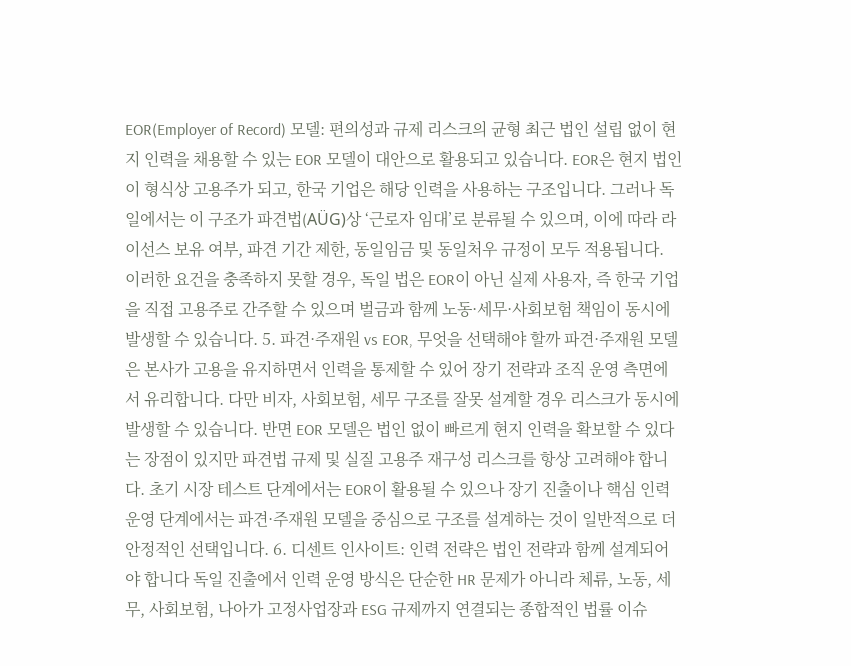EOR(Employer of Record) 모델: 편의성과 규제 리스크의 균형 최근 법인 설립 없이 현지 인력을 채용할 수 있는 EOR 모델이 대안으로 활용되고 있습니다. EOR은 현지 법인이 형식상 고용주가 되고, 한국 기업은 해당 인력을 사용하는 구조입니다. 그러나 독일에서는 이 구조가 파견법(AÜG)상 ‘근로자 임대’로 분류될 수 있으며, 이에 따라 라이선스 보유 여부, 파견 기간 제한, 동일임금 및 동일처우 규정이 모두 적용됩니다. 이러한 요건을 충족하지 못할 경우, 독일 법은 EOR이 아닌 실제 사용자, 즉 한국 기업을 직접 고용주로 간주할 수 있으며 벌금과 함께 노동·세무·사회보험 책임이 동시에 발생할 수 있습니다. 5. 파견·주재원 vs EOR, 무엇을 선택해야 할까 파견·주재원 모델은 본사가 고용을 유지하면서 인력을 통제할 수 있어 장기 전략과 조직 운영 측면에서 유리합니다. 다만 비자, 사회보험, 세무 구조를 잘못 설계할 경우 리스크가 동시에 발생할 수 있습니다. 반면 EOR 모델은 법인 없이 빠르게 현지 인력을 확보할 수 있다는 장점이 있지만 파견법 규제 및 실질 고용주 재구성 리스크를 항상 고려해야 합니다. 초기 시장 테스트 단계에서는 EOR이 활용될 수 있으나 장기 진출이나 핵심 인력 운영 단계에서는 파견·주재원 모델을 중심으로 구조를 설계하는 것이 일반적으로 더 안정적인 선택입니다. 6. 디센트 인사이트: 인력 전략은 법인 전략과 함께 설계되어야 합니다 독일 진출에서 인력 운영 방식은 단순한 HR 문제가 아니라 체류, 노동, 세무, 사회보험, 나아가 고정사업장과 ESG 규제까지 연결되는 종합적인 법률 이슈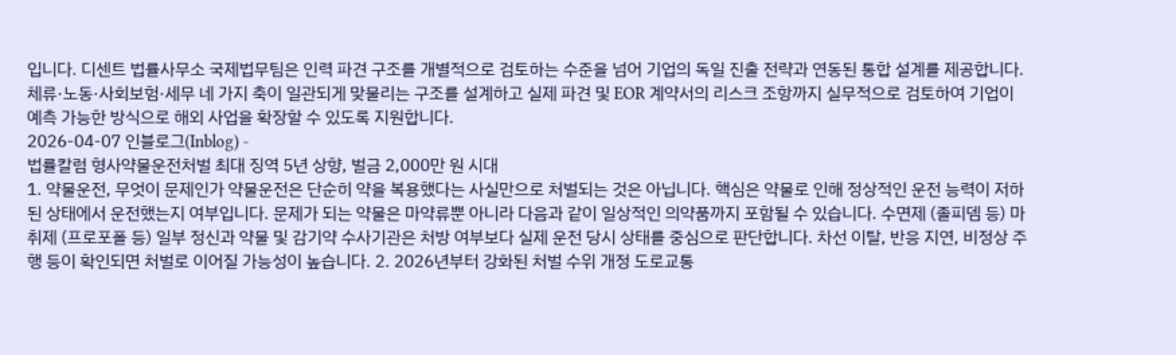입니다. 디센트 법률사무소 국제법무팀은 인력 파견 구조를 개별적으로 검토하는 수준을 넘어 기업의 독일 진출 전략과 연동된 통합 설계를 제공합니다. 체류·노동·사회보험·세무 네 가지 축이 일관되게 맞물리는 구조를 설계하고 실제 파견 및 EOR 계약서의 리스크 조항까지 실무적으로 검토하여 기업이 예측 가능한 방식으로 해외 사업을 확장할 수 있도록 지원합니다.
2026-04-07 인블로그(Inblog) -
법률칼럼 형사약물운전처벌 최대 징역 5년 상향, 벌금 2,000만 원 시대
1. 약물운전, 무엇이 문제인가 약물운전은 단순히 약을 복용했다는 사실만으로 처벌되는 것은 아닙니다. 핵심은 약물로 인해 정상적인 운전 능력이 저하된 상태에서 운전했는지 여부입니다. 문제가 되는 약물은 마약류뿐 아니라 다음과 같이 일상적인 의약품까지 포함될 수 있습니다. 수면제 (졸피뎀 등) 마취제 (프로포폴 등) 일부 정신과 약물 및 감기약 수사기관은 처방 여부보다 실제 운전 당시 상태를 중심으로 판단합니다. 차선 이탈, 반응 지연, 비정상 주행 등이 확인되면 처벌로 이어질 가능성이 높습니다. 2. 2026년부터 강화된 처벌 수위 개정 도로교통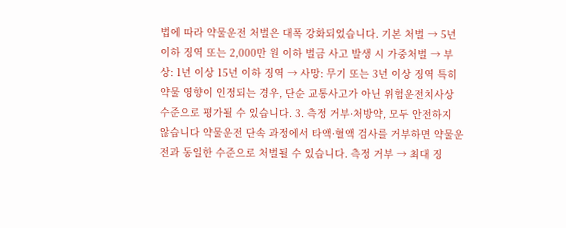법에 따라 약물운전 처벌은 대폭 강화되었습니다. 기본 처벌 → 5년 이하 징역 또는 2,000만 원 이하 벌금 사고 발생 시 가중처벌 → 부상: 1년 이상 15년 이하 징역 → 사망: 무기 또는 3년 이상 징역 특히 약물 영향이 인정되는 경우, 단순 교통사고가 아닌 위험운전치사상 수준으로 평가될 수 있습니다. 3. 측정 거부·처방약, 모두 안전하지 않습니다 약물운전 단속 과정에서 타액·혈액 검사를 거부하면 약물운전과 동일한 수준으로 처벌될 수 있습니다. 측정 거부 → 최대 징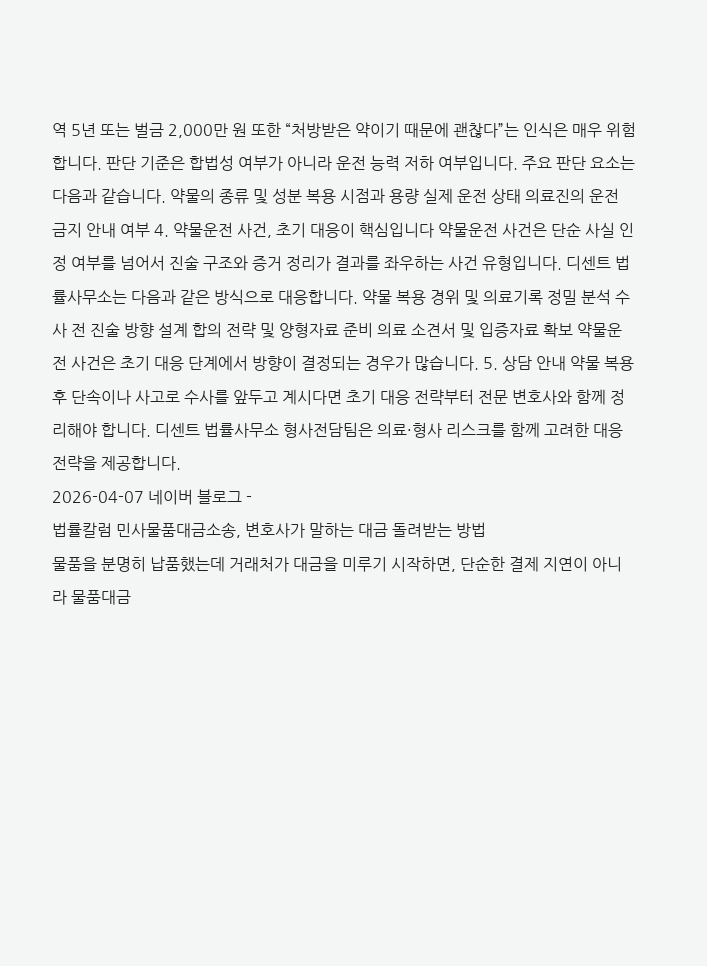역 5년 또는 벌금 2,000만 원 또한 “처방받은 약이기 때문에 괜찮다”는 인식은 매우 위험합니다. 판단 기준은 합법성 여부가 아니라 운전 능력 저하 여부입니다. 주요 판단 요소는 다음과 같습니다. 약물의 종류 및 성분 복용 시점과 용량 실제 운전 상태 의료진의 운전 금지 안내 여부 4. 약물운전 사건, 초기 대응이 핵심입니다 약물운전 사건은 단순 사실 인정 여부를 넘어서 진술 구조와 증거 정리가 결과를 좌우하는 사건 유형입니다. 디센트 법률사무소는 다음과 같은 방식으로 대응합니다. 약물 복용 경위 및 의료기록 정밀 분석 수사 전 진술 방향 설계 합의 전략 및 양형자료 준비 의료 소견서 및 입증자료 확보 약물운전 사건은 초기 대응 단계에서 방향이 결정되는 경우가 많습니다. 5. 상담 안내 약물 복용 후 단속이나 사고로 수사를 앞두고 계시다면 초기 대응 전략부터 전문 변호사와 함께 정리해야 합니다. 디센트 법률사무소 형사전담팀은 의료·형사 리스크를 함께 고려한 대응 전략을 제공합니다.
2026-04-07 네이버 블로그 -
법률칼럼 민사물품대금소송, 변호사가 말하는 대금 돌려받는 방법
물품을 분명히 납품했는데 거래처가 대금을 미루기 시작하면, 단순한 결제 지연이 아니라 물품대금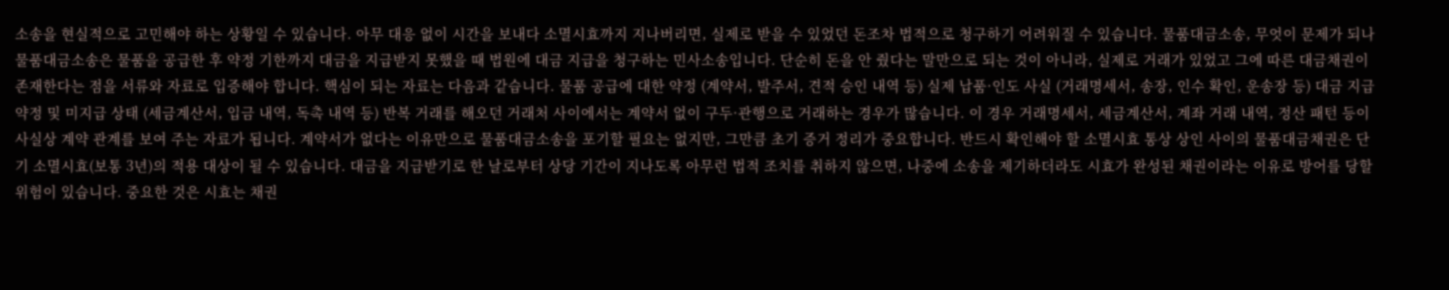소송을 현실적으로 고민해야 하는 상황일 수 있습니다. 아무 대응 없이 시간을 보내다 소멸시효까지 지나버리면, 실제로 받을 수 있었던 돈조차 법적으로 청구하기 어려워질 수 있습니다. 물품대금소송, 무엇이 문제가 되나 물품대금소송은 물품을 공급한 후 약정 기한까지 대금을 지급받지 못했을 때 법원에 대금 지급을 청구하는 민사소송입니다. 단순히 돈을 안 줬다는 말만으로 되는 것이 아니라, 실제로 거래가 있었고 그에 따른 대금채권이 존재한다는 점을 서류와 자료로 입증해야 합니다. 핵심이 되는 자료는 다음과 같습니다. 물품 공급에 대한 약정 (계약서, 발주서, 견적 승인 내역 등) 실제 납품·인도 사실 (거래명세서, 송장, 인수 확인, 운송장 등) 대금 지급 약정 및 미지급 상태 (세금계산서, 입금 내역, 독촉 내역 등) 반복 거래를 해오던 거래처 사이에서는 계약서 없이 구두·관행으로 거래하는 경우가 많습니다. 이 경우 거래명세서, 세금계산서, 계좌 거래 내역, 정산 패턴 등이 사실상 계약 관계를 보여 주는 자료가 됩니다. 계약서가 없다는 이유만으로 물품대금소송을 포기할 필요는 없지만, 그만큼 초기 증거 정리가 중요합니다. 반드시 확인해야 할 소멸시효 통상 상인 사이의 물품대금채권은 단기 소멸시효(보통 3년)의 적용 대상이 될 수 있습니다. 대금을 지급받기로 한 날로부터 상당 기간이 지나도록 아무런 법적 조치를 취하지 않으면, 나중에 소송을 제기하더라도 시효가 완성된 채권이라는 이유로 방어를 당할 위험이 있습니다. 중요한 것은 시효는 채권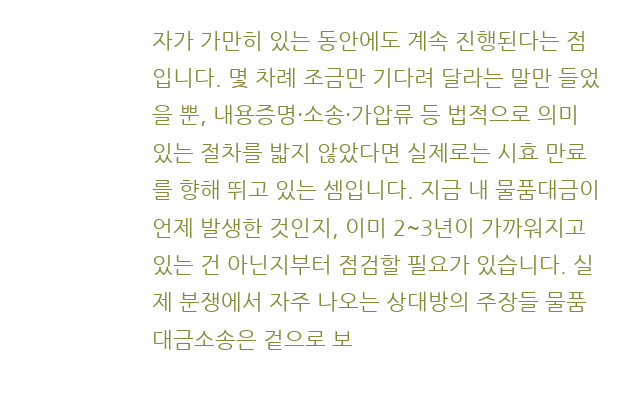자가 가만히 있는 동안에도 계속 진행된다는 점입니다. 몇 차례 조금만 기다려 달라는 말만 들었을 뿐, 내용증명·소송·가압류 등 법적으로 의미 있는 절차를 밟지 않았다면 실제로는 시효 만료를 향해 뛰고 있는 셈입니다. 지금 내 물품대금이 언제 발생한 것인지, 이미 2~3년이 가까워지고 있는 건 아닌지부터 점검할 필요가 있습니다. 실제 분쟁에서 자주 나오는 상대방의 주장들 물품대금소송은 겉으로 보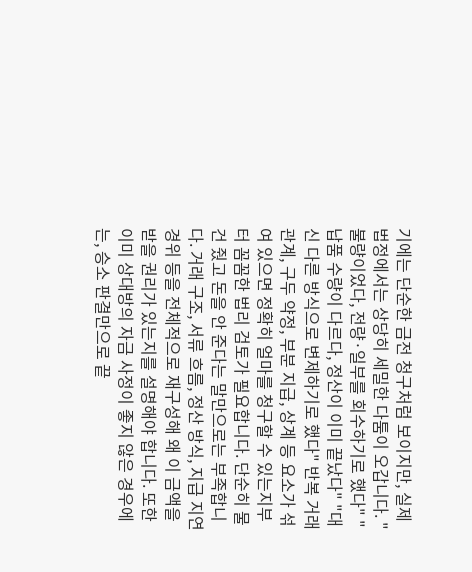기에는 단순한 금전 청구처럼 보이지만, 실제 법정에서는 상당히 세밀한 다툼이 오갑니다. "불량이었다, 전량·일부를 회수하기로 했다" "납품 수량이 다르다, 정산이 이미 끝났다" "대신 다른 방식으로 변제하기로 했다" 반복 거래 관계, 구두 약정, 부분 지급, 상계 등 요소가 섞여 있으면 정확히 얼마를 청구할 수 있는지부터 꼼꼼한 법리 검토가 필요합니다. 단순히 물건 줬고 돈을 안 준다는 말만으로는 부족합니다. 거래 구조, 서류 흐름, 정산 방식, 지급 지연 경위 등을 전체적으로 재구성해 왜 이 금액을 받을 권리가 있는지를 설명해야 합니다. 또한 이미 상대방의 자금 사정이 좋지 않은 경우에는, 승소 판결만으로 끝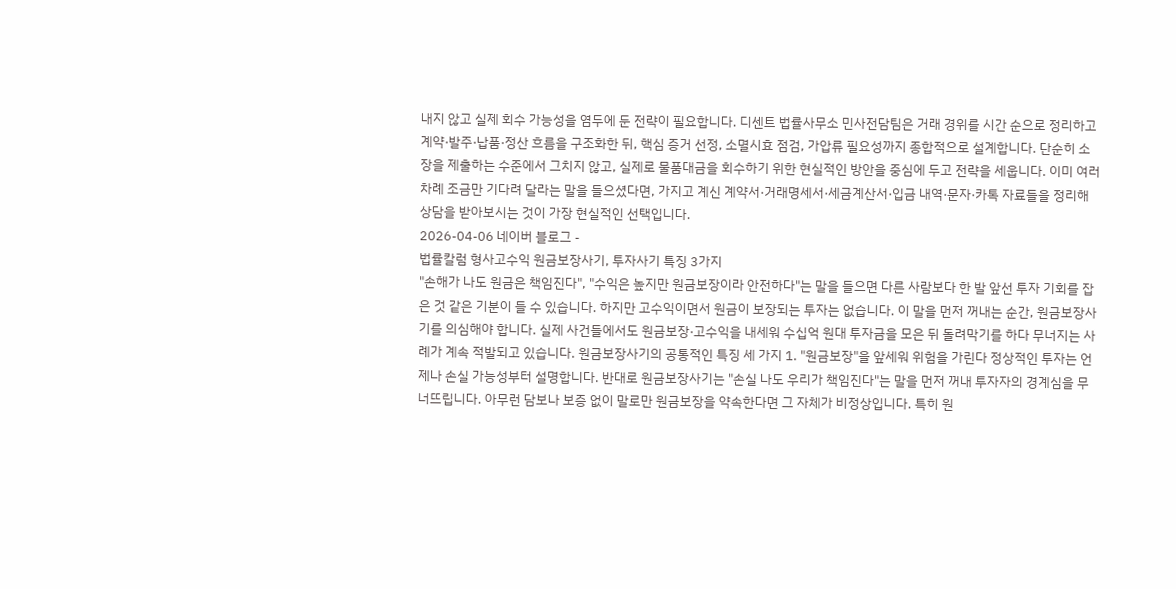내지 않고 실제 회수 가능성을 염두에 둔 전략이 필요합니다. 디센트 법률사무소 민사전담팀은 거래 경위를 시간 순으로 정리하고 계약·발주·납품·정산 흐름을 구조화한 뒤, 핵심 증거 선정, 소멸시효 점검, 가압류 필요성까지 종합적으로 설계합니다. 단순히 소장을 제출하는 수준에서 그치지 않고, 실제로 물품대금을 회수하기 위한 현실적인 방안을 중심에 두고 전략을 세웁니다. 이미 여러 차례 조금만 기다려 달라는 말을 들으셨다면, 가지고 계신 계약서·거래명세서·세금계산서·입금 내역·문자·카톡 자료들을 정리해 상담을 받아보시는 것이 가장 현실적인 선택입니다.
2026-04-06 네이버 블로그 -
법률칼럼 형사고수익 원금보장사기, 투자사기 특징 3가지
"손해가 나도 원금은 책임진다", "수익은 높지만 원금보장이라 안전하다"는 말을 들으면 다른 사람보다 한 발 앞선 투자 기회를 잡은 것 같은 기분이 들 수 있습니다. 하지만 고수익이면서 원금이 보장되는 투자는 없습니다. 이 말을 먼저 꺼내는 순간, 원금보장사기를 의심해야 합니다. 실제 사건들에서도 원금보장·고수익을 내세워 수십억 원대 투자금을 모은 뒤 돌려막기를 하다 무너지는 사례가 계속 적발되고 있습니다. 원금보장사기의 공통적인 특징 세 가지 1. "원금보장"을 앞세워 위험을 가린다 정상적인 투자는 언제나 손실 가능성부터 설명합니다. 반대로 원금보장사기는 "손실 나도 우리가 책임진다"는 말을 먼저 꺼내 투자자의 경계심을 무너뜨립니다. 아무런 담보나 보증 없이 말로만 원금보장을 약속한다면 그 자체가 비정상입니다. 특히 원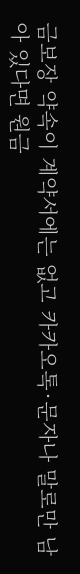금보장 약속이 계약서에는 없고 카카오톡·문자나 말로만 남아 있다면 원금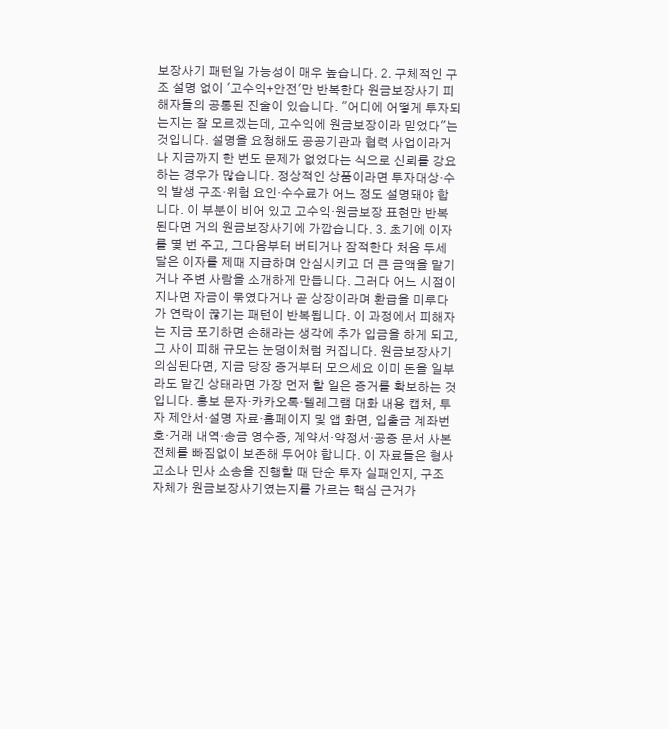보장사기 패턴일 가능성이 매우 높습니다. 2. 구체적인 구조 설명 없이 '고수익+안전'만 반복한다 원금보장사기 피해자들의 공통된 진술이 있습니다. "어디에 어떻게 투자되는지는 잘 모르겠는데, 고수익에 원금보장이라 믿었다"는 것입니다. 설명을 요청해도 공공기관과 협력 사업이라거나 지금까지 한 번도 문제가 없었다는 식으로 신뢰를 강요하는 경우가 많습니다. 정상적인 상품이라면 투자대상·수익 발생 구조·위험 요인·수수료가 어느 정도 설명돼야 합니다. 이 부분이 비어 있고 고수익·원금보장 표현만 반복된다면 거의 원금보장사기에 가깝습니다. 3. 초기에 이자를 몇 번 주고, 그다음부터 버티거나 잠적한다 처음 두세 달은 이자를 제때 지급하며 안심시키고 더 큰 금액을 맡기거나 주변 사람을 소개하게 만듭니다. 그러다 어느 시점이 지나면 자금이 묶였다거나 곧 상장이라며 환급을 미루다가 연락이 끊기는 패턴이 반복됩니다. 이 과정에서 피해자는 지금 포기하면 손해라는 생각에 추가 입금을 하게 되고, 그 사이 피해 규모는 눈덩이처럼 커집니다. 원금보장사기 의심된다면, 지금 당장 증거부터 모으세요 이미 돈을 일부라도 맡긴 상태라면 가장 먼저 할 일은 증거를 확보하는 것입니다. 홍보 문자·카카오톡·텔레그램 대화 내용 캡처, 투자 제안서·설명 자료·홈페이지 및 앱 화면, 입출금 계좌번호·거래 내역·송금 영수증, 계약서·약정서·공증 문서 사본 전체를 빠짐없이 보존해 두어야 합니다. 이 자료들은 형사 고소나 민사 소송을 진행할 때 단순 투자 실패인지, 구조 자체가 원금보장사기였는지를 가르는 핵심 근거가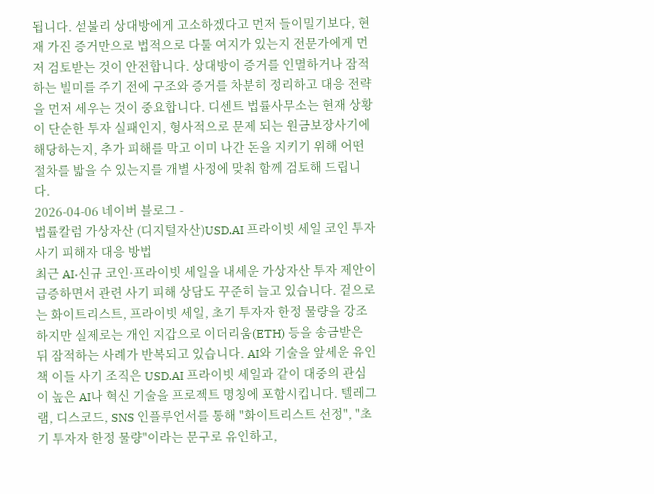됩니다. 섣불리 상대방에게 고소하겠다고 먼저 들이밀기보다, 현재 가진 증거만으로 법적으로 다툴 여지가 있는지 전문가에게 먼저 검토받는 것이 안전합니다. 상대방이 증거를 인멸하거나 잠적하는 빌미를 주기 전에 구조와 증거를 차분히 정리하고 대응 전략을 먼저 세우는 것이 중요합니다. 디센트 법률사무소는 현재 상황이 단순한 투자 실패인지, 형사적으로 문제 되는 원금보장사기에 해당하는지, 추가 피해를 막고 이미 나간 돈을 지키기 위해 어떤 절차를 밟을 수 있는지를 개별 사정에 맞춰 함께 검토해 드립니다.
2026-04-06 네이버 블로그 -
법률칼럼 가상자산 (디지털자산)USD.AI 프라이빗 세일 코인 투자 사기 피해자 대응 방법
최근 AI·신규 코인·프라이빗 세일을 내세운 가상자산 투자 제안이 급증하면서 관련 사기 피해 상담도 꾸준히 늘고 있습니다. 겉으로는 화이트리스트, 프라이빗 세일, 초기 투자자 한정 물량을 강조하지만 실제로는 개인 지갑으로 이더리움(ETH) 등을 송금받은 뒤 잠적하는 사례가 반복되고 있습니다. AI와 기술을 앞세운 유인책 이들 사기 조직은 USD.AI 프라이빗 세일과 같이 대중의 관심이 높은 AI나 혁신 기술을 프로젝트 명칭에 포함시킵니다. 텔레그램, 디스코드, SNS 인플루언서를 통해 "화이트리스트 선정", "초기 투자자 한정 물량"이라는 문구로 유인하고,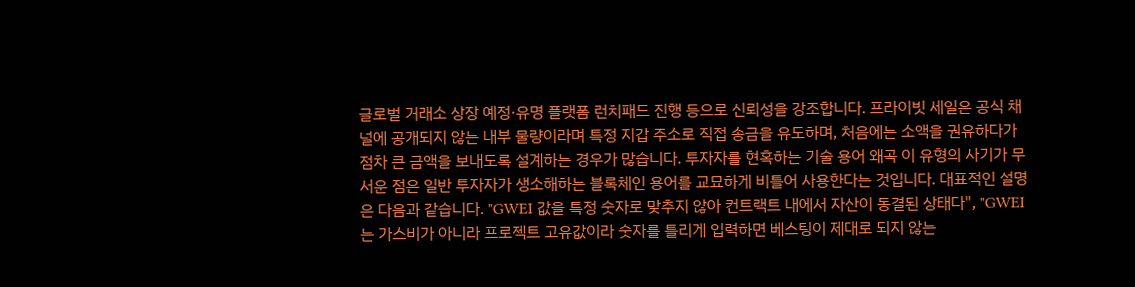글로벌 거래소 상장 예정·유명 플랫폼 런치패드 진행 등으로 신뢰성을 강조합니다. 프라이빗 세일은 공식 채널에 공개되지 않는 내부 물량이라며 특정 지갑 주소로 직접 송금을 유도하며, 처음에는 소액을 권유하다가 점차 큰 금액을 보내도록 설계하는 경우가 많습니다. 투자자를 현혹하는 기술 용어 왜곡 이 유형의 사기가 무서운 점은 일반 투자자가 생소해하는 블록체인 용어를 교묘하게 비틀어 사용한다는 것입니다. 대표적인 설명은 다음과 같습니다. "GWEI 값을 특정 숫자로 맞추지 않아 컨트랙트 내에서 자산이 동결된 상태다", "GWEI는 가스비가 아니라 프로젝트 고유값이라 숫자를 틀리게 입력하면 베스팅이 제대로 되지 않는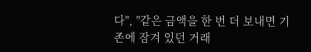다", "같은 금액을 한 번 더 보내면 기존에 잠겨 있던 거래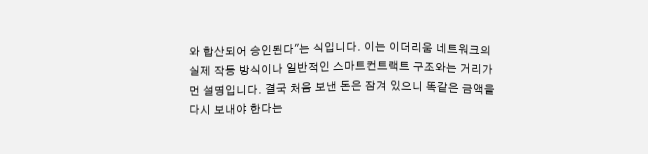와 합산되어 승인된다"는 식입니다. 이는 이더리움 네트워크의 실제 작동 방식이나 일반적인 스마트컨트랙트 구조와는 거리가 먼 설명입니다. 결국 처음 보낸 돈은 잠겨 있으니 똑같은 금액을 다시 보내야 한다는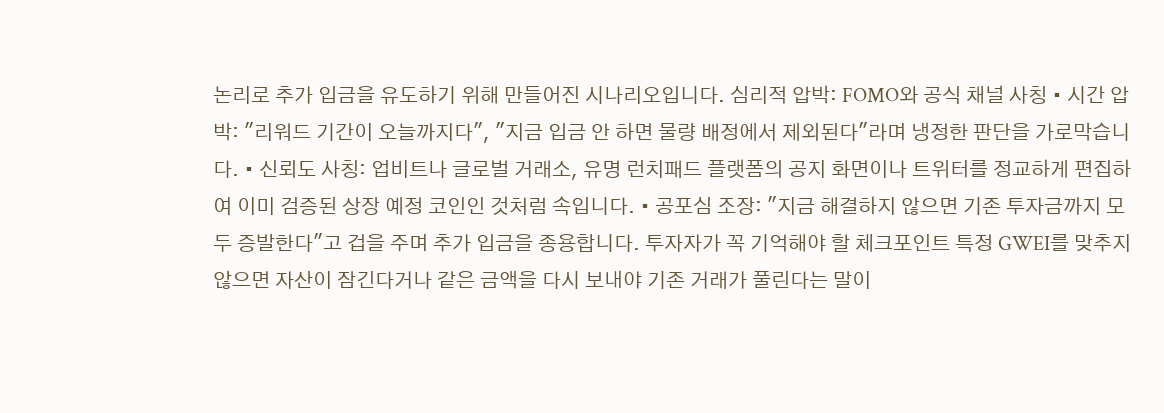논리로 추가 입금을 유도하기 위해 만들어진 시나리오입니다. 심리적 압박: FOMO와 공식 채널 사칭 • 시간 압박: "리워드 기간이 오늘까지다", "지금 입금 안 하면 물량 배정에서 제외된다"라며 냉정한 판단을 가로막습니다. • 신뢰도 사칭: 업비트나 글로벌 거래소, 유명 런치패드 플랫폼의 공지 화면이나 트위터를 정교하게 편집하여 이미 검증된 상장 예정 코인인 것처럼 속입니다. • 공포심 조장: "지금 해결하지 않으면 기존 투자금까지 모두 증발한다"고 겁을 주며 추가 입금을 종용합니다. 투자자가 꼭 기억해야 할 체크포인트 특정 GWEI를 맞추지 않으면 자산이 잠긴다거나 같은 금액을 다시 보내야 기존 거래가 풀린다는 말이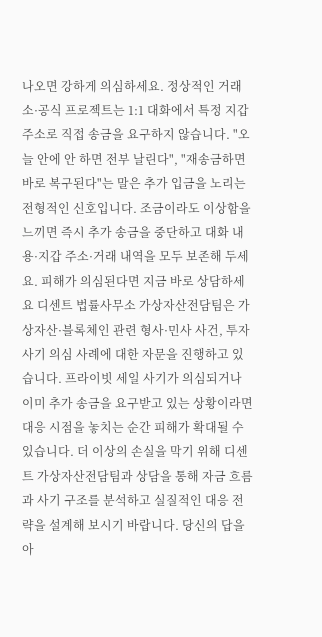나오면 강하게 의심하세요. 정상적인 거래소·공식 프로젝트는 1:1 대화에서 특정 지갑 주소로 직접 송금을 요구하지 않습니다. "오늘 안에 안 하면 전부 날린다", "재송금하면 바로 복구된다"는 말은 추가 입금을 노리는 전형적인 신호입니다. 조금이라도 이상함을 느끼면 즉시 추가 송금을 중단하고 대화 내용·지갑 주소·거래 내역을 모두 보존해 두세요. 피해가 의심된다면 지금 바로 상담하세요 디센트 법률사무소 가상자산전담팀은 가상자산·블록체인 관련 형사·민사 사건, 투자 사기 의심 사례에 대한 자문을 진행하고 있습니다. 프라이빗 세일 사기가 의심되거나 이미 추가 송금을 요구받고 있는 상황이라면 대응 시점을 놓치는 순간 피해가 확대될 수 있습니다. 더 이상의 손실을 막기 위해 디센트 가상자산전담팀과 상담을 통해 자금 흐름과 사기 구조를 분석하고 실질적인 대응 전략을 설계해 보시기 바랍니다. 당신의 답을 아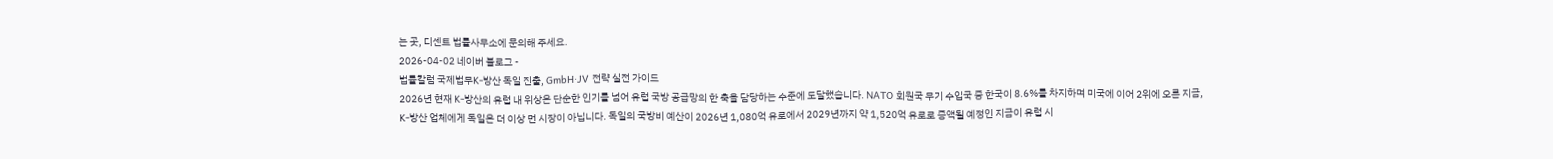는 곳, 디센트 법률사무소에 문의해 주세요.
2026-04-02 네이버 블로그 -
법률칼럼 국제법무K-방산 독일 진출, GmbH·JV 전략 실전 가이드
2026년 현재 K-방산의 유럽 내 위상은 단순한 인기를 넘어 유럽 국방 공급망의 한 축을 담당하는 수준에 도달했습니다. NATO 회원국 무기 수입국 중 한국이 8.6%를 차지하며 미국에 이어 2위에 오른 지금, K-방산 업체에게 독일은 더 이상 먼 시장이 아닙니다. 독일의 국방비 예산이 2026년 1,080억 유로에서 2029년까지 약 1,520억 유로로 증액될 예정인 지금이 유럽 시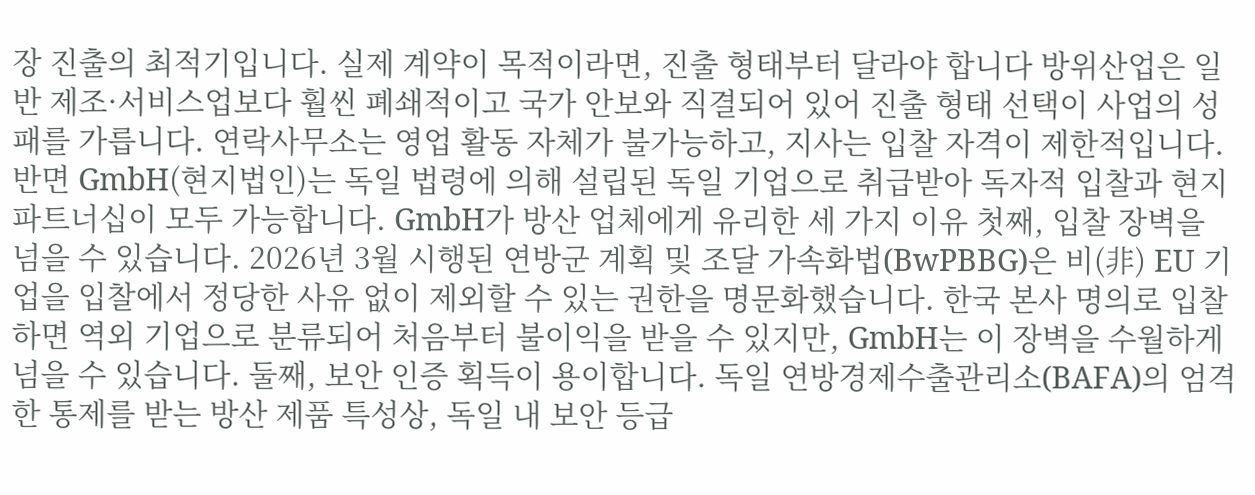장 진출의 최적기입니다. 실제 계약이 목적이라면, 진출 형태부터 달라야 합니다 방위산업은 일반 제조·서비스업보다 훨씬 폐쇄적이고 국가 안보와 직결되어 있어 진출 형태 선택이 사업의 성패를 가릅니다. 연락사무소는 영업 활동 자체가 불가능하고, 지사는 입찰 자격이 제한적입니다. 반면 GmbH(현지법인)는 독일 법령에 의해 설립된 독일 기업으로 취급받아 독자적 입찰과 현지 파트너십이 모두 가능합니다. GmbH가 방산 업체에게 유리한 세 가지 이유 첫째, 입찰 장벽을 넘을 수 있습니다. 2026년 3월 시행된 연방군 계획 및 조달 가속화법(BwPBBG)은 비(非) EU 기업을 입찰에서 정당한 사유 없이 제외할 수 있는 권한을 명문화했습니다. 한국 본사 명의로 입찰하면 역외 기업으로 분류되어 처음부터 불이익을 받을 수 있지만, GmbH는 이 장벽을 수월하게 넘을 수 있습니다. 둘째, 보안 인증 획득이 용이합니다. 독일 연방경제수출관리소(BAFA)의 엄격한 통제를 받는 방산 제품 특성상, 독일 내 보안 등급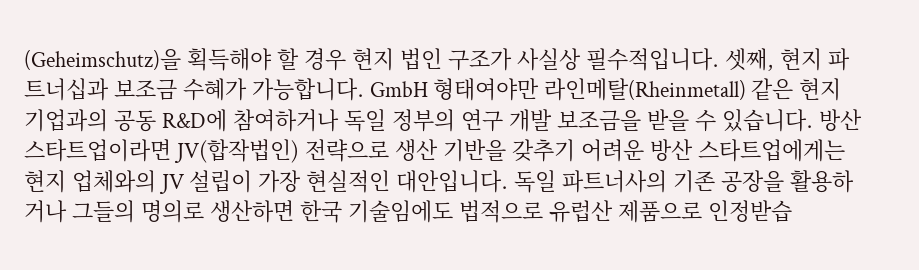(Geheimschutz)을 획득해야 할 경우 현지 법인 구조가 사실상 필수적입니다. 셋째, 현지 파트너십과 보조금 수혜가 가능합니다. GmbH 형태여야만 라인메탈(Rheinmetall) 같은 현지 기업과의 공동 R&D에 참여하거나 독일 정부의 연구 개발 보조금을 받을 수 있습니다. 방산 스타트업이라면 JV(합작법인) 전략으로 생산 기반을 갖추기 어려운 방산 스타트업에게는 현지 업체와의 JV 설립이 가장 현실적인 대안입니다. 독일 파트너사의 기존 공장을 활용하거나 그들의 명의로 생산하면 한국 기술임에도 법적으로 유럽산 제품으로 인정받습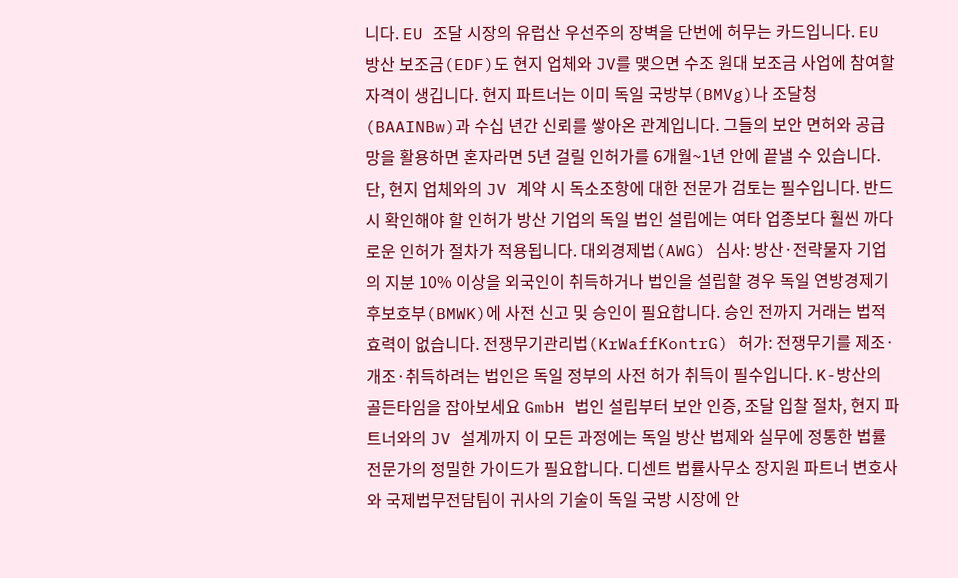니다. EU 조달 시장의 유럽산 우선주의 장벽을 단번에 허무는 카드입니다. EU 방산 보조금(EDF)도 현지 업체와 JV를 맺으면 수조 원대 보조금 사업에 참여할 자격이 생깁니다. 현지 파트너는 이미 독일 국방부(BMVg)나 조달청(BAAINBw)과 수십 년간 신뢰를 쌓아온 관계입니다. 그들의 보안 면허와 공급망을 활용하면 혼자라면 5년 걸릴 인허가를 6개월~1년 안에 끝낼 수 있습니다. 단, 현지 업체와의 JV 계약 시 독소조항에 대한 전문가 검토는 필수입니다. 반드시 확인해야 할 인허가 방산 기업의 독일 법인 설립에는 여타 업종보다 훨씬 까다로운 인허가 절차가 적용됩니다. 대외경제법(AWG) 심사: 방산·전략물자 기업의 지분 10% 이상을 외국인이 취득하거나 법인을 설립할 경우 독일 연방경제기후보호부(BMWK)에 사전 신고 및 승인이 필요합니다. 승인 전까지 거래는 법적 효력이 없습니다. 전쟁무기관리법(KrWaffKontrG) 허가: 전쟁무기를 제조·개조·취득하려는 법인은 독일 정부의 사전 허가 취득이 필수입니다. K-방산의 골든타임을 잡아보세요 GmbH 법인 설립부터 보안 인증, 조달 입찰 절차, 현지 파트너와의 JV 설계까지 이 모든 과정에는 독일 방산 법제와 실무에 정통한 법률 전문가의 정밀한 가이드가 필요합니다. 디센트 법률사무소 장지원 파트너 변호사와 국제법무전담팀이 귀사의 기술이 독일 국방 시장에 안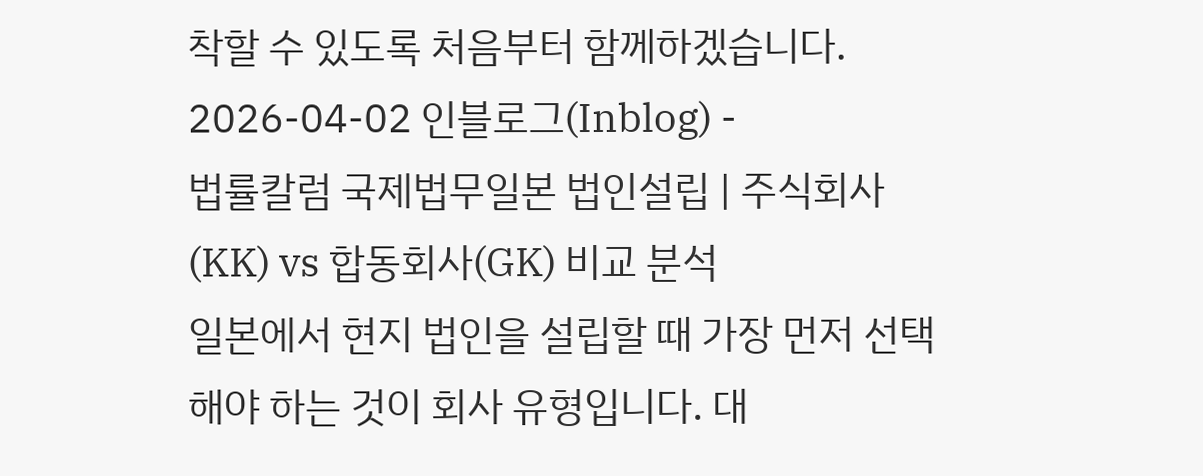착할 수 있도록 처음부터 함께하겠습니다.
2026-04-02 인블로그(Inblog) -
법률칼럼 국제법무일본 법인설립 | 주식회사(KK) vs 합동회사(GK) 비교 분석
일본에서 현지 법인을 설립할 때 가장 먼저 선택해야 하는 것이 회사 유형입니다. 대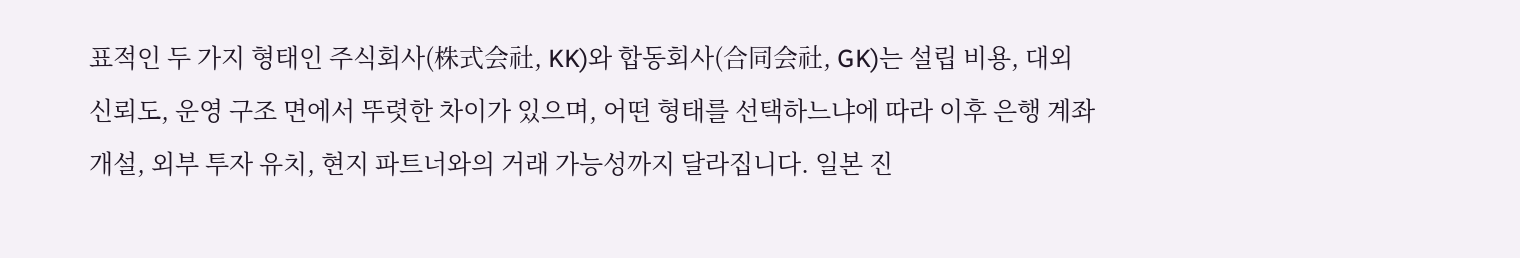표적인 두 가지 형태인 주식회사(株式会社, KK)와 합동회사(合同会社, GK)는 설립 비용, 대외 신뢰도, 운영 구조 면에서 뚜렷한 차이가 있으며, 어떤 형태를 선택하느냐에 따라 이후 은행 계좌 개설, 외부 투자 유치, 현지 파트너와의 거래 가능성까지 달라집니다. 일본 진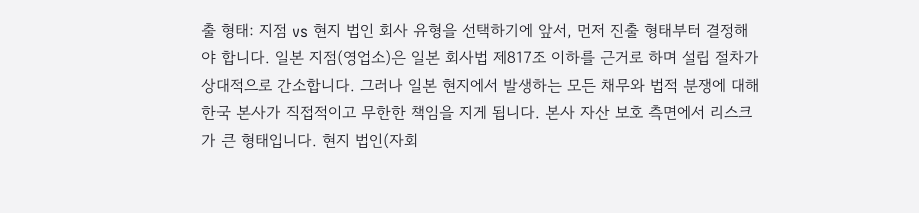출 형태: 지점 vs 현지 법인 회사 유형을 선택하기에 앞서, 먼저 진출 형태부터 결정해야 합니다. 일본 지점(영업소)은 일본 회사법 제817조 이하를 근거로 하며 설립 절차가 상대적으로 간소합니다. 그러나 일본 현지에서 발생하는 모든 채무와 법적 분쟁에 대해 한국 본사가 직접적이고 무한한 책임을 지게 됩니다. 본사 자산 보호 측면에서 리스크가 큰 형태입니다. 현지 법인(자회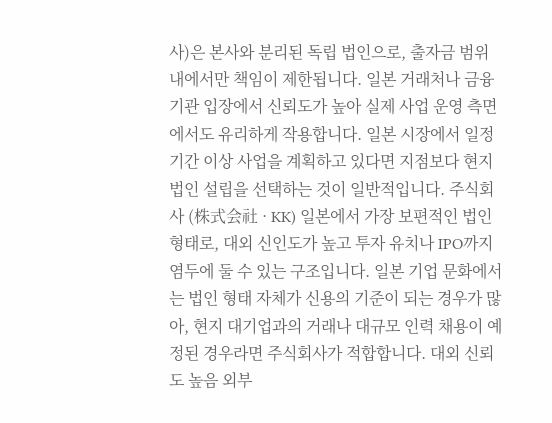사)은 본사와 분리된 독립 법인으로, 출자금 범위 내에서만 책임이 제한됩니다. 일본 거래처나 금융기관 입장에서 신뢰도가 높아 실제 사업 운영 측면에서도 유리하게 작용합니다. 일본 시장에서 일정 기간 이상 사업을 계획하고 있다면 지점보다 현지 법인 설립을 선택하는 것이 일반적입니다. 주식회사 (株式会社 · KK) 일본에서 가장 보편적인 법인 형태로, 대외 신인도가 높고 투자 유치나 IPO까지 염두에 둘 수 있는 구조입니다. 일본 기업 문화에서는 법인 형태 자체가 신용의 기준이 되는 경우가 많아, 현지 대기업과의 거래나 대규모 인력 채용이 예정된 경우라면 주식회사가 적합합니다. 대외 신뢰도 높음 외부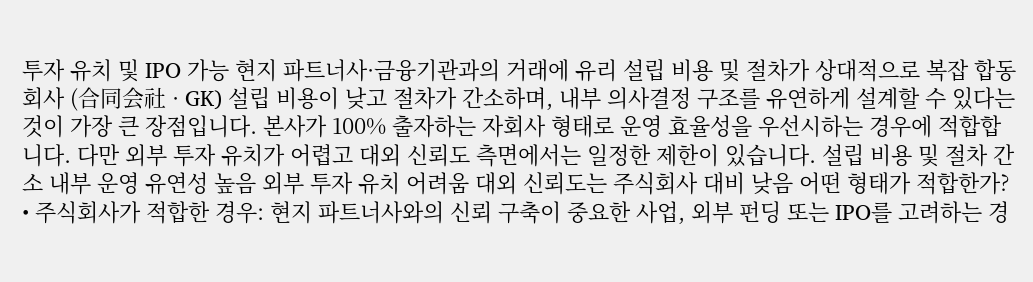투자 유치 및 IPO 가능 현지 파트너사·금융기관과의 거래에 유리 설립 비용 및 절차가 상대적으로 복잡 합동회사 (合同会社 · GK) 설립 비용이 낮고 절차가 간소하며, 내부 의사결정 구조를 유연하게 설계할 수 있다는 것이 가장 큰 장점입니다. 본사가 100% 출자하는 자회사 형태로 운영 효율성을 우선시하는 경우에 적합합니다. 다만 외부 투자 유치가 어렵고 대외 신뢰도 측면에서는 일정한 제한이 있습니다. 설립 비용 및 절차 간소 내부 운영 유연성 높음 외부 투자 유치 어려움 대외 신뢰도는 주식회사 대비 낮음 어떤 형태가 적합한가? • 주식회사가 적합한 경우: 현지 파트너사와의 신뢰 구축이 중요한 사업, 외부 펀딩 또는 IPO를 고려하는 경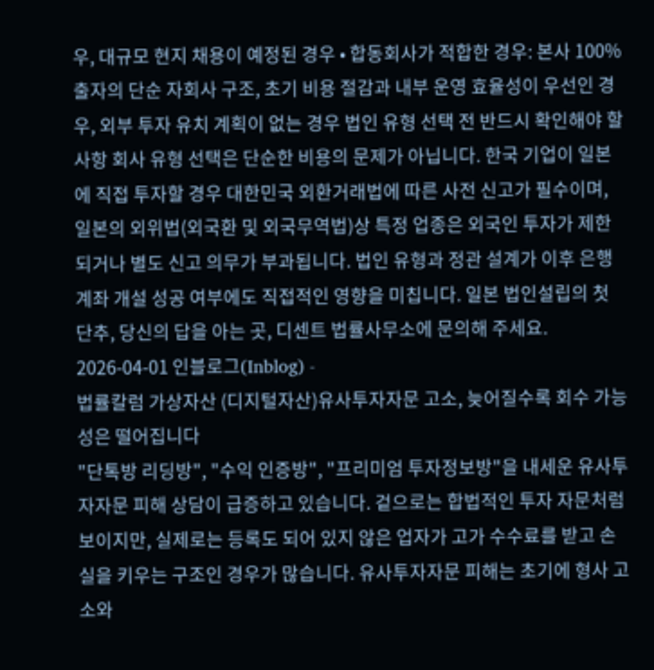우, 대규모 현지 채용이 예정된 경우 • 합동회사가 적합한 경우: 본사 100% 출자의 단순 자회사 구조, 초기 비용 절감과 내부 운영 효율성이 우선인 경우, 외부 투자 유치 계획이 없는 경우 법인 유형 선택 전 반드시 확인해야 할 사항 회사 유형 선택은 단순한 비용의 문제가 아닙니다. 한국 기업이 일본에 직접 투자할 경우 대한민국 외환거래법에 따른 사전 신고가 필수이며, 일본의 외위법(외국환 및 외국무역법)상 특정 업종은 외국인 투자가 제한되거나 별도 신고 의무가 부과됩니다. 법인 유형과 정관 설계가 이후 은행 계좌 개설 성공 여부에도 직접적인 영향을 미칩니다. 일본 법인설립의 첫 단추, 당신의 답을 아는 곳, 디센트 법률사무소에 문의해 주세요.
2026-04-01 인블로그(Inblog) -
법률칼럼 가상자산 (디지털자산)유사투자자문 고소, 늦어질수록 회수 가능성은 떨어집니다
"단톡방 리딩방", "수익 인증방", "프리미엄 투자정보방"을 내세운 유사투자자문 피해 상담이 급증하고 있습니다. 겉으로는 합법적인 투자 자문처럼 보이지만, 실제로는 등록도 되어 있지 않은 업자가 고가 수수료를 받고 손실을 키우는 구조인 경우가 많습니다. 유사투자자문 피해는 초기에 형사 고소와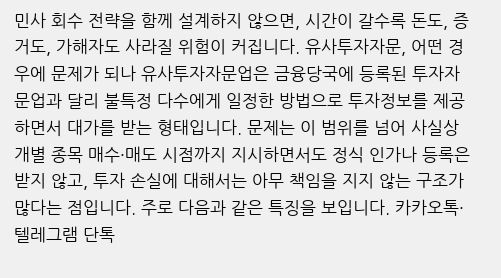민사 회수 전략을 함께 설계하지 않으면, 시간이 갈수록 돈도, 증거도, 가해자도 사라질 위험이 커집니다. 유사투자자문, 어떤 경우에 문제가 되나 유사투자자문업은 금융당국에 등록된 투자자문업과 달리 불특정 다수에게 일정한 방법으로 투자정보를 제공하면서 대가를 받는 형태입니다. 문제는 이 범위를 넘어 사실상 개별 종목 매수·매도 시점까지 지시하면서도 정식 인가나 등록은 받지 않고, 투자 손실에 대해서는 아무 책임을 지지 않는 구조가 많다는 점입니다. 주로 다음과 같은 특징을 보입니다. 카카오톡·텔레그램 단톡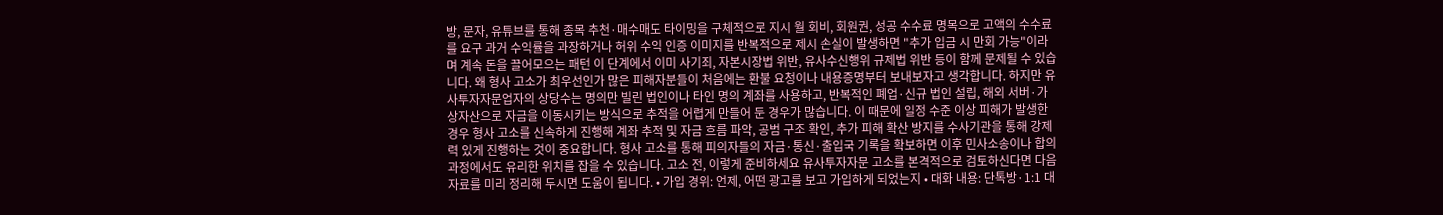방, 문자, 유튜브를 통해 종목 추천·매수매도 타이밍을 구체적으로 지시 월 회비, 회원권, 성공 수수료 명목으로 고액의 수수료를 요구 과거 수익률을 과장하거나 허위 수익 인증 이미지를 반복적으로 제시 손실이 발생하면 "추가 입금 시 만회 가능"이라며 계속 돈을 끌어모으는 패턴 이 단계에서 이미 사기죄, 자본시장법 위반, 유사수신행위 규제법 위반 등이 함께 문제될 수 있습니다. 왜 형사 고소가 최우선인가 많은 피해자분들이 처음에는 환불 요청이나 내용증명부터 보내보자고 생각합니다. 하지만 유사투자자문업자의 상당수는 명의만 빌린 법인이나 타인 명의 계좌를 사용하고, 반복적인 폐업·신규 법인 설립, 해외 서버·가상자산으로 자금을 이동시키는 방식으로 추적을 어렵게 만들어 둔 경우가 많습니다. 이 때문에 일정 수준 이상 피해가 발생한 경우 형사 고소를 신속하게 진행해 계좌 추적 및 자금 흐름 파악, 공범 구조 확인, 추가 피해 확산 방지를 수사기관을 통해 강제력 있게 진행하는 것이 중요합니다. 형사 고소를 통해 피의자들의 자금·통신·출입국 기록을 확보하면 이후 민사소송이나 합의 과정에서도 유리한 위치를 잡을 수 있습니다. 고소 전, 이렇게 준비하세요 유사투자자문 고소를 본격적으로 검토하신다면 다음 자료를 미리 정리해 두시면 도움이 됩니다. • 가입 경위: 언제, 어떤 광고를 보고 가입하게 되었는지 • 대화 내용: 단톡방·1:1 대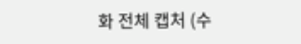화 전체 캡처 (수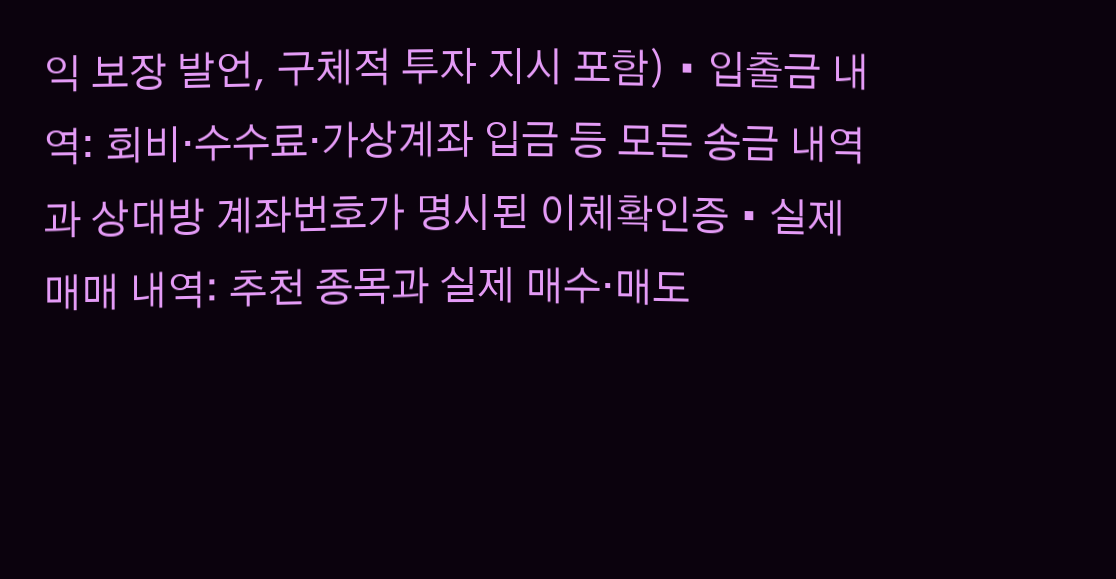익 보장 발언, 구체적 투자 지시 포함) • 입출금 내역: 회비·수수료·가상계좌 입금 등 모든 송금 내역과 상대방 계좌번호가 명시된 이체확인증 • 실제 매매 내역: 추천 종목과 실제 매수·매도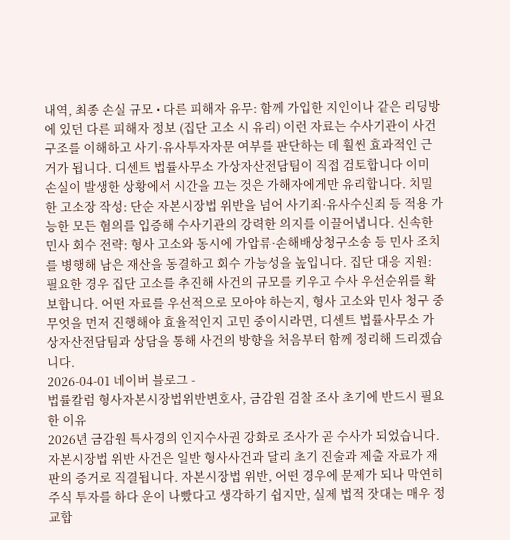내역, 최종 손실 규모 • 다른 피해자 유무: 함께 가입한 지인이나 같은 리딩방에 있던 다른 피해자 정보 (집단 고소 시 유리) 이런 자료는 수사기관이 사건 구조를 이해하고 사기·유사투자자문 여부를 판단하는 데 훨씬 효과적인 근거가 됩니다. 디센트 법률사무소 가상자산전담팀이 직접 검토합니다 이미 손실이 발생한 상황에서 시간을 끄는 것은 가해자에게만 유리합니다. 치밀한 고소장 작성: 단순 자본시장법 위반을 넘어 사기죄·유사수신죄 등 적용 가능한 모든 혐의를 입증해 수사기관의 강력한 의지를 이끌어냅니다. 신속한 민사 회수 전략: 형사 고소와 동시에 가압류·손해배상청구소송 등 민사 조치를 병행해 남은 재산을 동결하고 회수 가능성을 높입니다. 집단 대응 지원: 필요한 경우 집단 고소를 추진해 사건의 규모를 키우고 수사 우선순위를 확보합니다. 어떤 자료를 우선적으로 모아야 하는지, 형사 고소와 민사 청구 중 무엇을 먼저 진행해야 효율적인지 고민 중이시라면, 디센트 법률사무소 가상자산전담팀과 상담을 통해 사건의 방향을 처음부터 함께 정리해 드리겠습니다.
2026-04-01 네이버 블로그 -
법률칼럼 형사자본시장법위반변호사, 금감원 검찰 조사 초기에 반드시 필요한 이유
2026년 금감원 특사경의 인지수사권 강화로 조사가 곧 수사가 되었습니다. 자본시장법 위반 사건은 일반 형사사건과 달리 초기 진술과 제출 자료가 재판의 증거로 직결됩니다. 자본시장법 위반, 어떤 경우에 문제가 되나 막연히 주식 투자를 하다 운이 나빴다고 생각하기 쉽지만, 실제 법적 잣대는 매우 정교합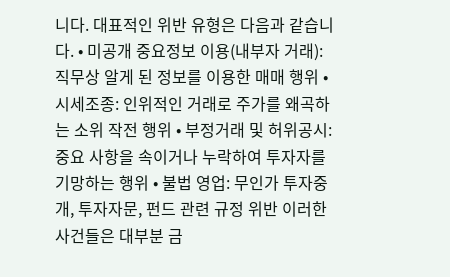니다. 대표적인 위반 유형은 다음과 같습니다. • 미공개 중요정보 이용(내부자 거래): 직무상 알게 된 정보를 이용한 매매 행위 • 시세조종: 인위적인 거래로 주가를 왜곡하는 소위 작전 행위 • 부정거래 및 허위공시: 중요 사항을 속이거나 누락하여 투자자를 기망하는 행위 • 불법 영업: 무인가 투자중개, 투자자문, 펀드 관련 규정 위반 이러한 사건들은 대부분 금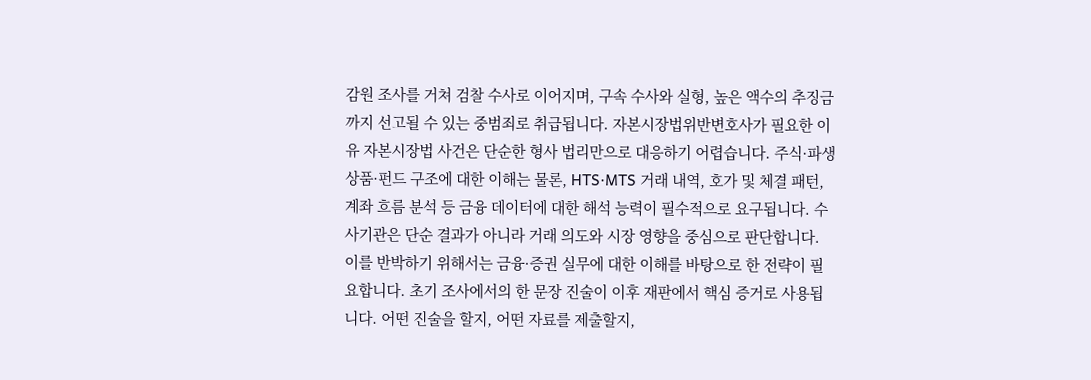감원 조사를 거쳐 검찰 수사로 이어지며, 구속 수사와 실형, 높은 액수의 추징금까지 선고될 수 있는 중범죄로 취급됩니다. 자본시장법위반변호사가 필요한 이유 자본시장법 사건은 단순한 형사 법리만으로 대응하기 어렵습니다. 주식·파생상품·펀드 구조에 대한 이해는 물론, HTS·MTS 거래 내역, 호가 및 체결 패턴, 계좌 흐름 분석 등 금융 데이터에 대한 해석 능력이 필수적으로 요구됩니다. 수사기관은 단순 결과가 아니라 거래 의도와 시장 영향을 중심으로 판단합니다. 이를 반박하기 위해서는 금융·증권 실무에 대한 이해를 바탕으로 한 전략이 필요합니다. 초기 조사에서의 한 문장 진술이 이후 재판에서 핵심 증거로 사용됩니다. 어떤 진술을 할지, 어떤 자료를 제출할지,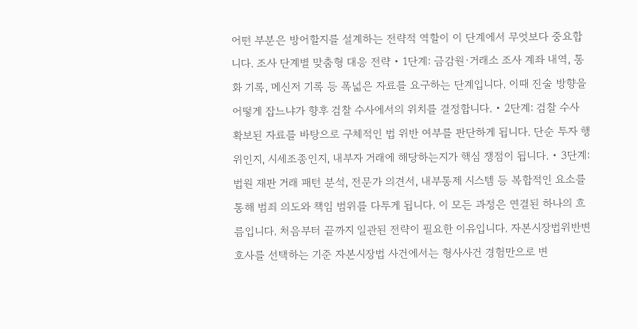어떤 부분은 방어할지를 설계하는 전략적 역할이 이 단계에서 무엇보다 중요합니다. 조사 단계별 맞춤형 대응 전략 • 1단계: 금감원·거래소 조사 계좌 내역, 통화 기록, 메신저 기록 등 폭넓은 자료를 요구하는 단계입니다. 이때 진술 방향을 어떻게 잡느냐가 향후 검찰 수사에서의 위치를 결정합니다. • 2단계: 검찰 수사 확보된 자료를 바탕으로 구체적인 법 위반 여부를 판단하게 됩니다. 단순 투자 행위인지, 시세조종인지, 내부자 거래에 해당하는지가 핵심 쟁점이 됩니다. • 3단계: 법원 재판 거래 패턴 분석, 전문가 의견서, 내부통제 시스템 등 복합적인 요소를 통해 범죄 의도와 책임 범위를 다투게 됩니다. 이 모든 과정은 연결된 하나의 흐름입니다. 처음부터 끝까지 일관된 전략이 필요한 이유입니다. 자본시장법위반변호사를 선택하는 기준 자본시장법 사건에서는 형사사건 경험만으로 변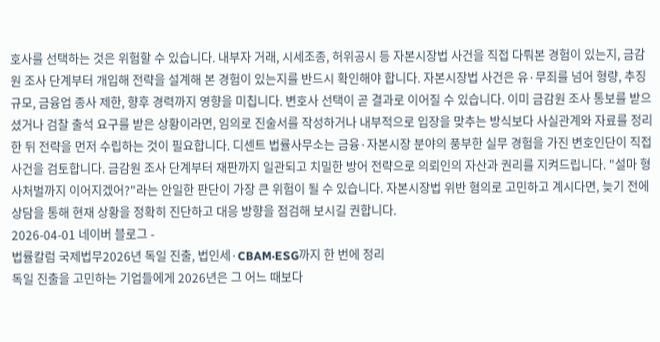호사를 선택하는 것은 위험할 수 있습니다. 내부자 거래, 시세조종, 허위공시 등 자본시장법 사건을 직접 다뤄본 경험이 있는지, 금감원 조사 단계부터 개입해 전략을 설계해 본 경험이 있는지를 반드시 확인해야 합니다. 자본시장법 사건은 유·무죄를 넘어 형량, 추징 규모, 금융업 종사 제한, 향후 경력까지 영향을 미칩니다. 변호사 선택이 곧 결과로 이어질 수 있습니다. 이미 금감원 조사 통보를 받으셨거나 검찰 출석 요구를 받은 상황이라면, 임의로 진술서를 작성하거나 내부적으로 입장을 맞추는 방식보다 사실관계와 자료를 정리한 뒤 전략을 먼저 수립하는 것이 필요합니다. 디센트 법률사무소는 금융·자본시장 분야의 풍부한 실무 경험을 가진 변호인단이 직접 사건을 검토합니다. 금감원 조사 단계부터 재판까지 일관되고 치밀한 방어 전략으로 의뢰인의 자산과 권리를 지켜드립니다. "설마 형사처벌까지 이어지겠어?"라는 안일한 판단이 가장 큰 위험이 될 수 있습니다. 자본시장법 위반 혐의로 고민하고 계시다면, 늦기 전에 상담을 통해 현재 상황을 정확히 진단하고 대응 방향을 점검해 보시길 권합니다.
2026-04-01 네이버 블로그 -
법률칼럼 국제법무2026년 독일 진출, 법인세·CBAM·ESG까지 한 번에 정리
독일 진출을 고민하는 기업들에게 2026년은 그 어느 때보다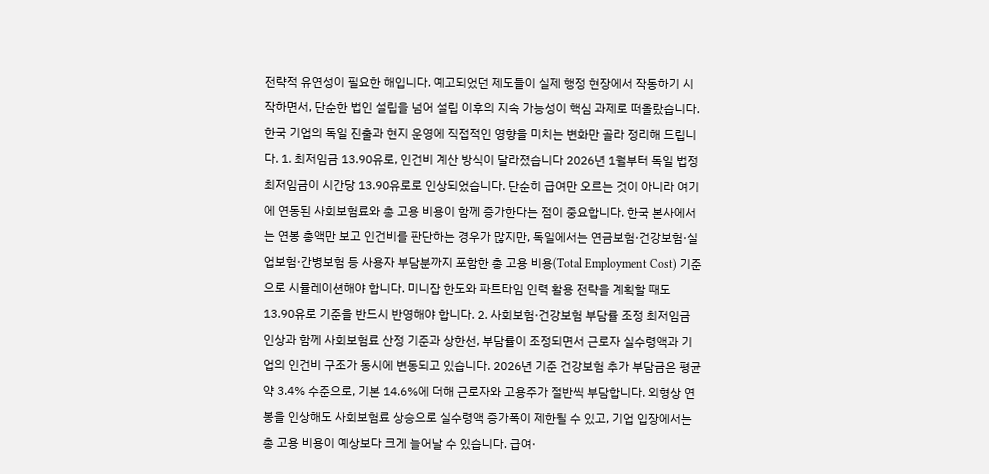전략적 유연성이 필요한 해입니다. 예고되었던 제도들이 실제 행정 현장에서 작동하기 시작하면서, 단순한 법인 설립을 넘어 설립 이후의 지속 가능성이 핵심 과제로 떠올랐습니다. 한국 기업의 독일 진출과 현지 운영에 직접적인 영향을 미치는 변화만 골라 정리해 드립니다. 1. 최저임금 13.90유로, 인건비 계산 방식이 달라졌습니다 2026년 1월부터 독일 법정 최저임금이 시간당 13.90유로로 인상되었습니다. 단순히 급여만 오르는 것이 아니라 여기에 연동된 사회보험료와 총 고용 비용이 함께 증가한다는 점이 중요합니다. 한국 본사에서는 연봉 총액만 보고 인건비를 판단하는 경우가 많지만, 독일에서는 연금보험·건강보험·실업보험·간병보험 등 사용자 부담분까지 포함한 총 고용 비용(Total Employment Cost) 기준으로 시뮬레이션해야 합니다. 미니잡 한도와 파트타임 인력 활용 전략을 계획할 때도 13.90유로 기준을 반드시 반영해야 합니다. 2. 사회보험·건강보험 부담률 조정 최저임금 인상과 함께 사회보험료 산정 기준과 상한선, 부담률이 조정되면서 근로자 실수령액과 기업의 인건비 구조가 동시에 변동되고 있습니다. 2026년 기준 건강보험 추가 부담금은 평균 약 3.4% 수준으로, 기본 14.6%에 더해 근로자와 고용주가 절반씩 부담합니다. 외형상 연봉을 인상해도 사회보험료 상승으로 실수령액 증가폭이 제한될 수 있고, 기업 입장에서는 총 고용 비용이 예상보다 크게 늘어날 수 있습니다. 급여·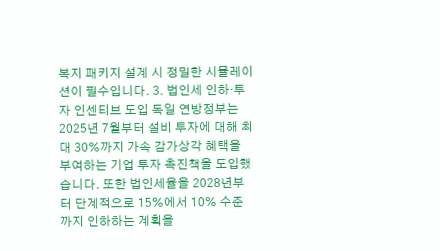복지 패키지 설계 시 정밀한 시뮬레이션이 필수입니다. 3. 법인세 인하·투자 인센티브 도입 독일 연방정부는 2025년 7월부터 설비 투자에 대해 최대 30%까지 가속 감가상각 혜택을 부여하는 기업 투자 촉진책을 도입했습니다. 또한 법인세율을 2028년부터 단계적으로 15%에서 10% 수준까지 인하하는 계획을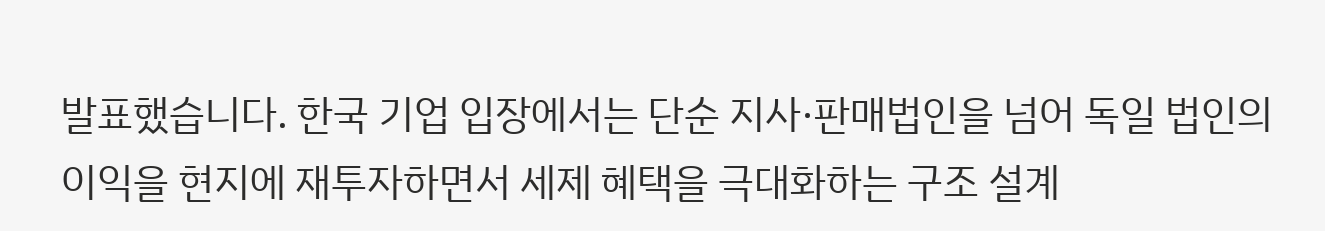발표했습니다. 한국 기업 입장에서는 단순 지사·판매법인을 넘어 독일 법인의 이익을 현지에 재투자하면서 세제 혜택을 극대화하는 구조 설계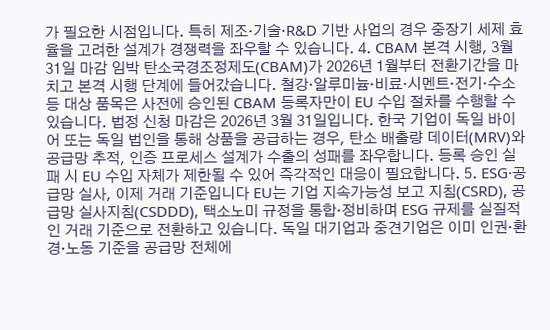가 필요한 시점입니다. 특히 제조·기술·R&D 기반 사업의 경우 중장기 세제 효율을 고려한 설계가 경쟁력을 좌우할 수 있습니다. 4. CBAM 본격 시행, 3월 31일 마감 임박 탄소국경조정제도(CBAM)가 2026년 1월부터 전환기간을 마치고 본격 시행 단계에 들어갔습니다. 철강·알루미늄·비료·시멘트·전기·수소 등 대상 품목은 사전에 승인된 CBAM 등록자만이 EU 수입 절차를 수행할 수 있습니다. 법정 신청 마감은 2026년 3월 31일입니다. 한국 기업이 독일 바이어 또는 독일 법인을 통해 상품을 공급하는 경우, 탄소 배출량 데이터(MRV)와 공급망 추적, 인증 프로세스 설계가 수출의 성패를 좌우합니다. 등록 승인 실패 시 EU 수입 자체가 제한될 수 있어 즉각적인 대응이 필요합니다. 5. ESG·공급망 실사, 이제 거래 기준입니다 EU는 기업 지속가능성 보고 지침(CSRD), 공급망 실사지침(CSDDD), 택소노미 규정을 통합·정비하며 ESG 규제를 실질적인 거래 기준으로 전환하고 있습니다. 독일 대기업과 중견기업은 이미 인권·환경·노동 기준을 공급망 전체에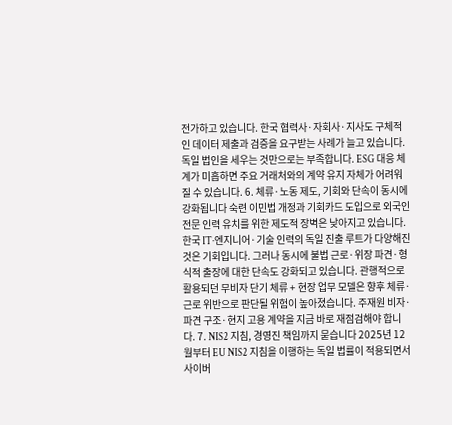전가하고 있습니다. 한국 협력사·자회사·지사도 구체적인 데이터 제출과 검증을 요구받는 사례가 늘고 있습니다. 독일 법인을 세우는 것만으로는 부족합니다. ESG 대응 체계가 미흡하면 주요 거래처와의 계약 유지 자체가 어려워질 수 있습니다. 6. 체류·노동 제도, 기회와 단속이 동시에 강화됩니다 숙련 이민법 개정과 기회카드 도입으로 외국인 전문 인력 유치를 위한 제도적 장벽은 낮아지고 있습니다. 한국 IT·엔지니어·기술 인력의 독일 진출 루트가 다양해진 것은 기회입니다. 그러나 동시에 불법 근로·위장 파견·형식적 출장에 대한 단속도 강화되고 있습니다. 관행적으로 활용되던 무비자 단기 체류 + 현장 업무 모델은 향후 체류·근로 위반으로 판단될 위험이 높아졌습니다. 주재원 비자·파견 구조·현지 고용 계약을 지금 바로 재점검해야 합니다. 7. NIS2 지침, 경영진 책임까지 묻습니다 2025년 12월부터 EU NIS2 지침을 이행하는 독일 법률이 적용되면서 사이버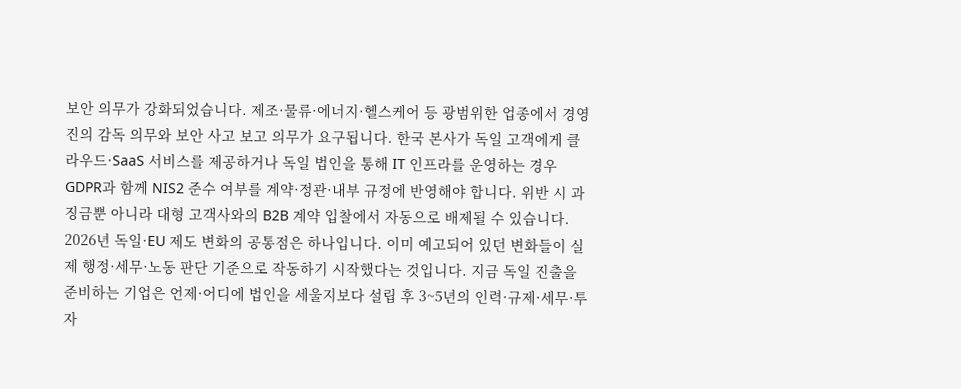보안 의무가 강화되었습니다. 제조·물류·에너지·헬스케어 등 광범위한 업종에서 경영진의 감독 의무와 보안 사고 보고 의무가 요구됩니다. 한국 본사가 독일 고객에게 클라우드·SaaS 서비스를 제공하거나 독일 법인을 통해 IT 인프라를 운영하는 경우 GDPR과 함께 NIS2 준수 여부를 계약·정관·내부 규정에 반영해야 합니다. 위반 시 과징금뿐 아니라 대형 고객사와의 B2B 계약 입찰에서 자동으로 배제될 수 있습니다. 2026년 독일·EU 제도 변화의 공통점은 하나입니다. 이미 예고되어 있던 변화들이 실제 행정·세무·노동 판단 기준으로 작동하기 시작했다는 것입니다. 지금 독일 진출을 준비하는 기업은 언제·어디에 법인을 세울지보다 설립 후 3~5년의 인력·규제·세무·투자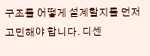구조를 어떻게 설계할지를 먼저 고민해야 합니다. 디센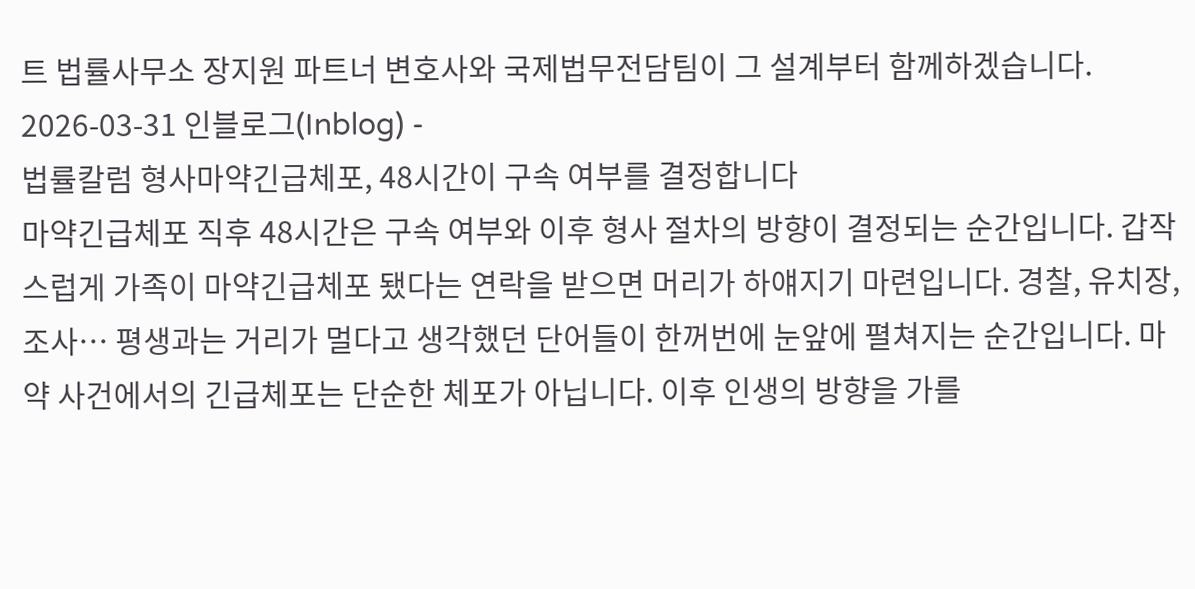트 법률사무소 장지원 파트너 변호사와 국제법무전담팀이 그 설계부터 함께하겠습니다.
2026-03-31 인블로그(Inblog) -
법률칼럼 형사마약긴급체포, 48시간이 구속 여부를 결정합니다
마약긴급체포 직후 48시간은 구속 여부와 이후 형사 절차의 방향이 결정되는 순간입니다. 갑작스럽게 가족이 마약긴급체포 됐다는 연락을 받으면 머리가 하얘지기 마련입니다. 경찰, 유치장, 조사… 평생과는 거리가 멀다고 생각했던 단어들이 한꺼번에 눈앞에 펼쳐지는 순간입니다. 마약 사건에서의 긴급체포는 단순한 체포가 아닙니다. 이후 인생의 방향을 가를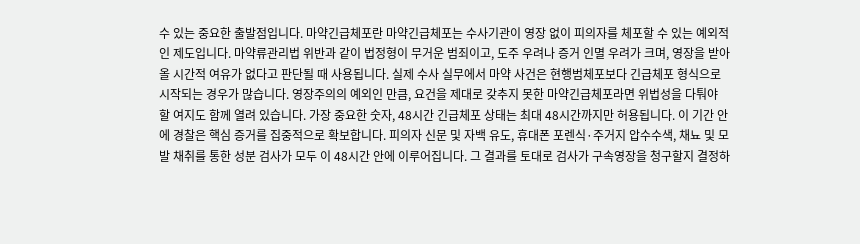수 있는 중요한 출발점입니다. 마약긴급체포란 마약긴급체포는 수사기관이 영장 없이 피의자를 체포할 수 있는 예외적인 제도입니다. 마약류관리법 위반과 같이 법정형이 무거운 범죄이고, 도주 우려나 증거 인멸 우려가 크며, 영장을 받아올 시간적 여유가 없다고 판단될 때 사용됩니다. 실제 수사 실무에서 마약 사건은 현행범체포보다 긴급체포 형식으로 시작되는 경우가 많습니다. 영장주의의 예외인 만큼, 요건을 제대로 갖추지 못한 마약긴급체포라면 위법성을 다퉈야 할 여지도 함께 열려 있습니다. 가장 중요한 숫자, 48시간 긴급체포 상태는 최대 48시간까지만 허용됩니다. 이 기간 안에 경찰은 핵심 증거를 집중적으로 확보합니다. 피의자 신문 및 자백 유도, 휴대폰 포렌식·주거지 압수수색, 채뇨 및 모발 채취를 통한 성분 검사가 모두 이 48시간 안에 이루어집니다. 그 결과를 토대로 검사가 구속영장을 청구할지 결정하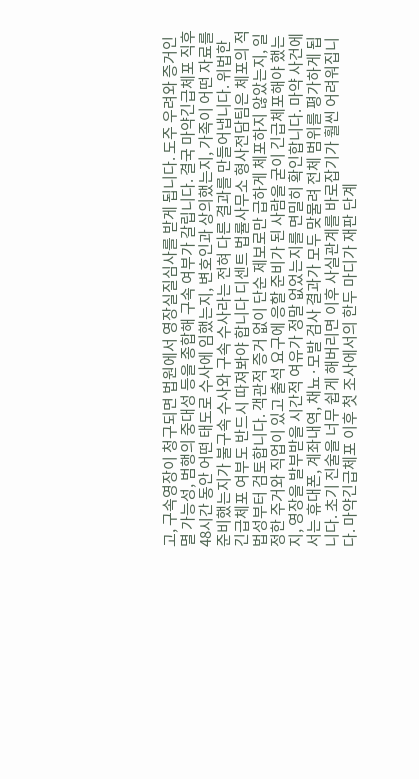고, 구속영장이 청구되면 법원에서 영장실질심사를 받게 됩니다. 도주 우려와 증거인멸 가능성, 범행의 중대성 등을 종합해 구속 여부가 갈립니다. 결국 마약긴급체포 직후 48시간 동안 어떤 태도로 수사에 임했는지, 변호인과 상의했는지, 가족이 어떤 자료를 준비했는지가 불구속 수사와 구속 수사라는 전혀 다른 결과를 만들어냅니다. 위법한 긴급체포 여부도 반드시 따져봐야 합니다 디센트 법률사무소 형사전담팀은 체포의 적법성부터 검토합니다. 객관적 증거 없이 단순 제보로만 급하게 체포하지 않았는지, 일정한 주거와 직업이 있고 출석 요구에 응할 준비가 된 사람을 굳이 긴급체포해야 했는지, 영장을 발부받을 시간적 여유가 정말 없었는지를 면밀히 확인합니다. 마약 사건에서는 휴대폰, 계좌내역, 채뇨·모발 검사 결과가 모두 맞물려 전체 범위를 평가하게 됩니다. 초기 진술을 너무 쉽게 해버리면 이후 사실관계를 바로잡기가 훨씬 어려워집니다. 마약긴급체포 이후 첫 조사에서의 한두 마디가 재판 단계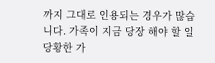까지 그대로 인용되는 경우가 많습니다. 가족이 지금 당장 해야 할 일 당황한 가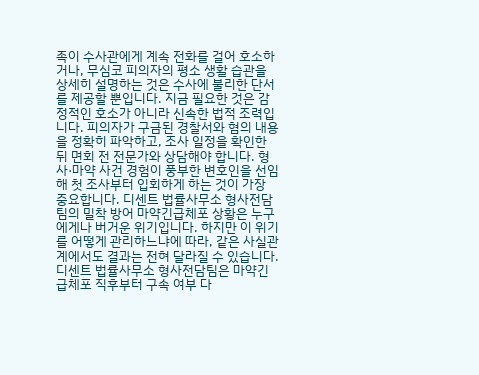족이 수사관에게 계속 전화를 걸어 호소하거나, 무심코 피의자의 평소 생활 습관을 상세히 설명하는 것은 수사에 불리한 단서를 제공할 뿐입니다. 지금 필요한 것은 감정적인 호소가 아니라 신속한 법적 조력입니다. 피의자가 구금된 경찰서와 혐의 내용을 정확히 파악하고, 조사 일정을 확인한 뒤 면회 전 전문가와 상담해야 합니다. 형사·마약 사건 경험이 풍부한 변호인을 선임해 첫 조사부터 입회하게 하는 것이 가장 중요합니다. 디센트 법률사무소 형사전담팀의 밀착 방어 마약긴급체포 상황은 누구에게나 버거운 위기입니다. 하지만 이 위기를 어떻게 관리하느냐에 따라, 같은 사실관계에서도 결과는 전혀 달라질 수 있습니다. 디센트 법률사무소 형사전담팀은 마약긴급체포 직후부터 구속 여부 다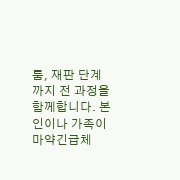툼, 재판 단계까지 전 과정을 함께합니다. 본인이나 가족이 마약긴급체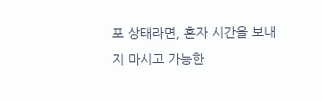포 상태라면, 혼자 시간을 보내지 마시고 가능한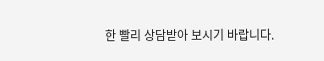한 빨리 상담받아 보시기 바랍니다.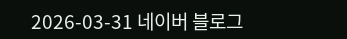2026-03-31 네이버 블로그